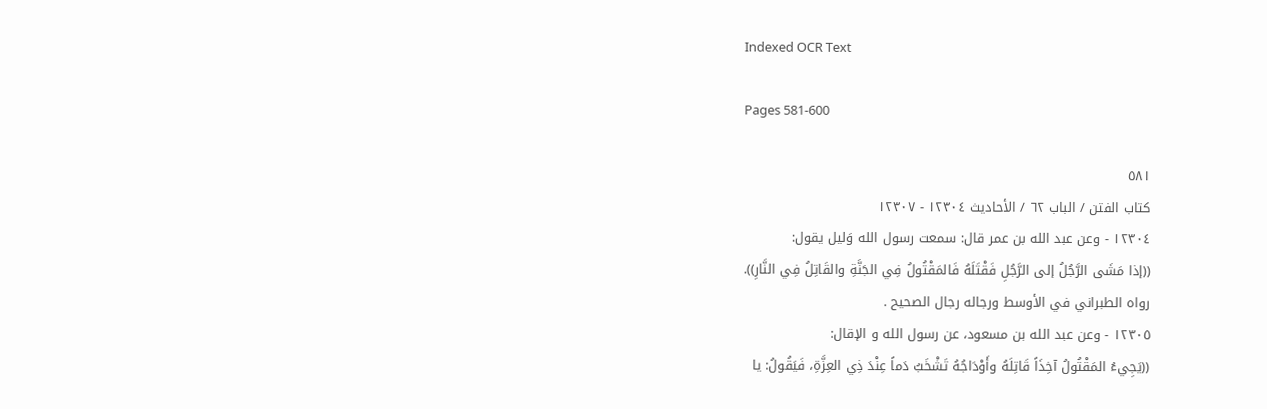Indexed OCR Text

Pages 581-600

٥٨١
كتاب الفتن / الباب ٦٢ / الأحاديث ١٢٣٠٤ - ١٢٣٠٧
١٢٣٠٤ - وعن عبد الله بن عمر قال: سمعت رسول الله وَليل يقول:
((إذا مَشَى الرَّجُلُ إلى الرَّجُلِ فَقْتَلَهُ فَالمَقْتُولُ فِي الجَنَّةِ والقَاتِلُ فِي النَّارِ)).
رواه الطبراني في الأوسط ورجاله رجال الصحيح .
١٢٣٠٥ - وعن عبد الله بن مسعود، عن رسول الله و الإقال:
((يَجِيءُ المَقْتُولُ آخِذَاً قَاتِلَهُ وأَوْدَاجُهُ تَشْخَبُ دَماً عِنْدَ ذِي العِزَّةِ، فَيَقُولُ: يا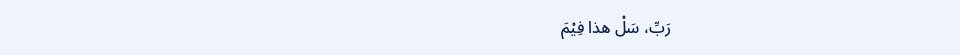رَبِّ، سَلْ هذا فِيْمَ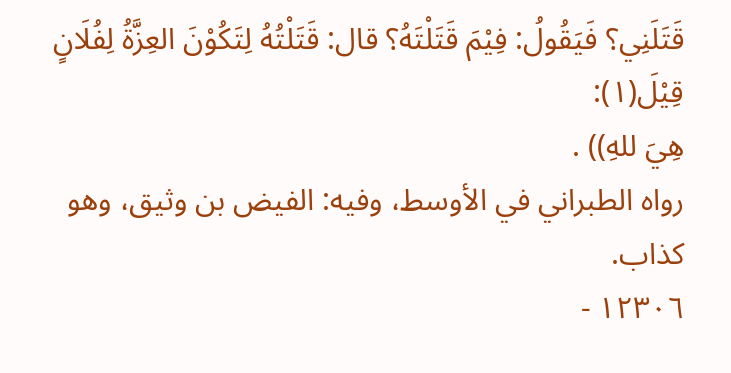قَتَلَنِي؟ فَيَقُولُ: فِيْمَ قَتَلْتَهُ؟ قال: قَتَلْتُهُ لِتَكُوْنَ العِزَّةُ لِفُلَانٍ قِيْلَ(١):
هِيَ للهِ)) .
رواه الطبراني في الأوسط، وفيه: الفيض بن وثيق، وهو كذاب.
١٢٣٠٦ -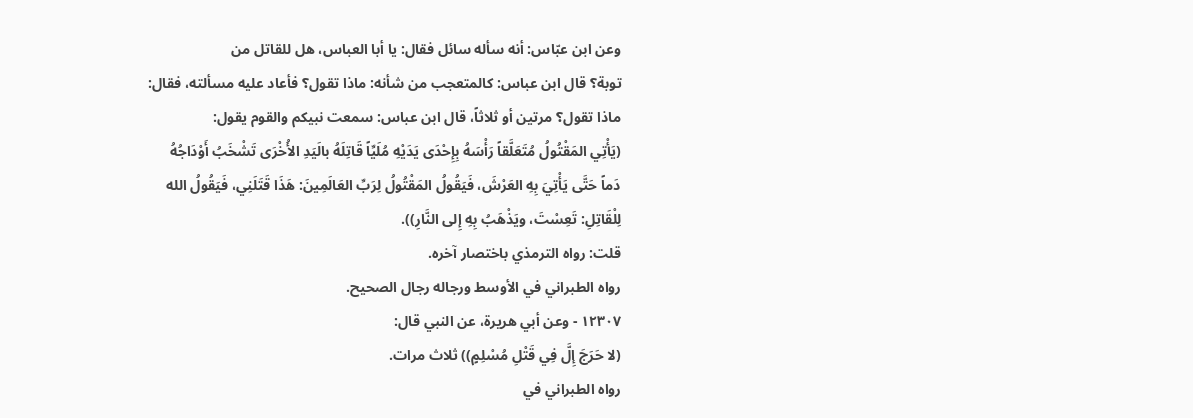وعن ابن عبّاس: أنه سأله سائل فقال: يا أبا العباس، هل للقاتل من
توبة؟ قال ابن عباس: كالمتعجب من شأنه: ماذا تقول؟ فأعاد عليه مسألته، فقال:
ماذا تقول؟ مرتين أو ثلاثاً، قال ابن عباس: سمعت نبيكم والقوم يقول:
(يَأْتِي المَقْتُولُ مُتَعَلَّقاً رَأْسَهُ بِإِحْدَى يَدَيْهِ مُلَيِّاً قَاتِلَهُ بالَيَدِ الأُخْرَى تَشْخَبُ أَوْدَاجُهُ
دَماً حَتَّى يَأْتِيَ بِهِ العَرْشَ، فَيَقُولُ المَقْتُولُ لِرَبِّ العَالَمِينَ: هَذَا قَتَلَنِي، فَيَقُولُ الله
لِلْقَاتِلِ: تَعِسْتَ، ويَذْهَبُ بِهِ إِلى النَّارِ)).
قلت: رواه الترمذي باختصار آخره.
رواه الطبراني في الأوسط ورجاله رجال الصحيح.
١٢٣٠٧ - وعن أبي هريرة، عن النبي قال:
(لا حَرَجَ إِلَّ فِي قَتْلِ مُسْلِمٍ)) ثلاث مرات.
رواه الطبراني في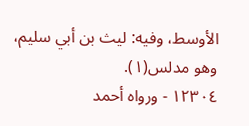الأوسط، وفيه: ليث بن أبي سليم، وهو مدلس(١).
١٢٣٠٤ - ورواه أحمد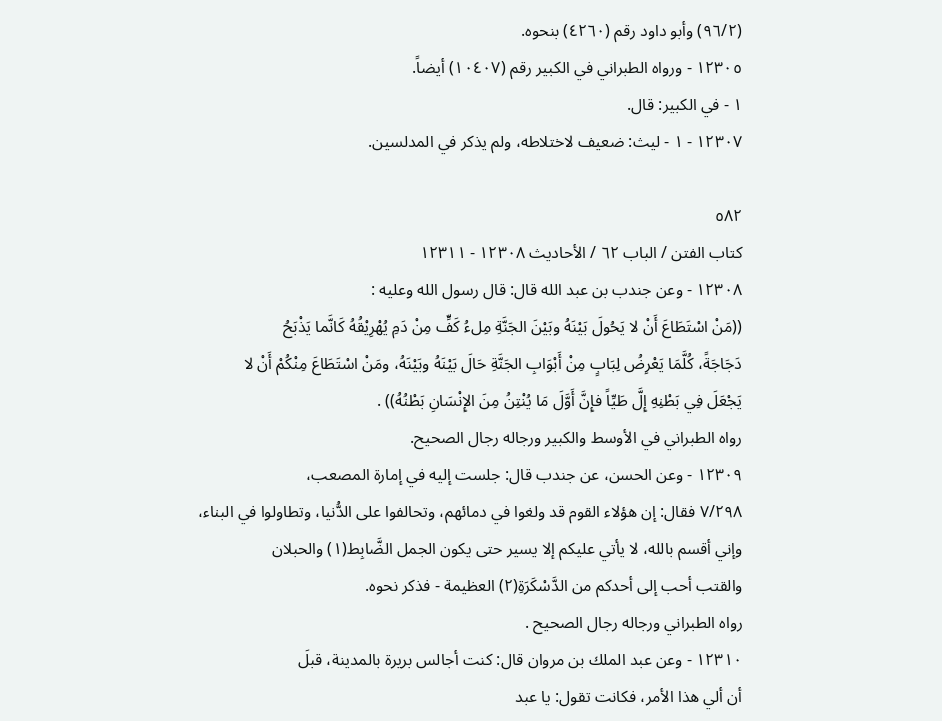(٩٦/٢) وأبو داود رقم (٤٢٦٠) بنحوه.
١٢٣٠٥ - ورواه الطبراني في الكبير رقم (١٠٤٠٧) أيضاً.
١ - في الكبير: قال.
١٢٣٠٧ - ١ - ليث: ضعيف لاختلاطه، ولم يذكر في المدلسين.

٥٨٢
كتاب الفتن / الباب ٦٢ / الأحاديث ١٢٣٠٨ - ١٢٣١١
١٢٣٠٨ - وعن جندب بن عبد الله قال: قال رسول الله وعليه :
((مَنْ اسْتَطَاعَ أَنْ لا يَحُولَ بَيْنَهُ وبَيْنَ الجَنَّةِ مِلءُ كَفٍّ مِنْ دَمِ يُهْرِيْقُهُ كَانَّما يَذْبَحُ
دَجَاجَةً، كُلَّمَا يَعْرِضُ لِبَابٍ مِنْ أَبْوَابِ الجَنَّةِ حَالَ بَيْنَهُ وبَيْنَهُ، ومَنْ اسْتَطَاعَ مِنْكُمْ أَنْ لا
يَجْعَلَ فِي بَطْنِهِ إِلَّ طَيِّاً فإِنَّ أَوَّلَ مَا يُنْتِنُ مِنَ الإِنْسَانِ بَطْنُهُ)) .
رواه الطبراني في الأوسط والكبير ورجاله رجال الصحيح.
١٢٣٠٩ - وعن الحسن، عن جندب قال: جلست إليه في إمارة المصعب،
٧/٢٩٨ فقال: إن هؤلاء القوم قد ولغوا في دمائهم، وتحالفوا على الدُّنيا، وتطاولوا في البناء،
وإني أقسم بالله، لا يأتي عليكم إلا يسير حتى يكون الجمل الضَّابِط(١) والحبلان
والقتب أحب إلى أحدكم من الدَّسْكَرَةِ(٢) العظيمة - فذكر نحوه.
رواه الطبراني ورجاله رجال الصحيح .
١٢٣١٠ - وعن عبد الملك بن مروان قال: كنت أجالس بريرة بالمدينة، قبلَ
أن ألي هذا الأمر، فكانت تقول: يا عبد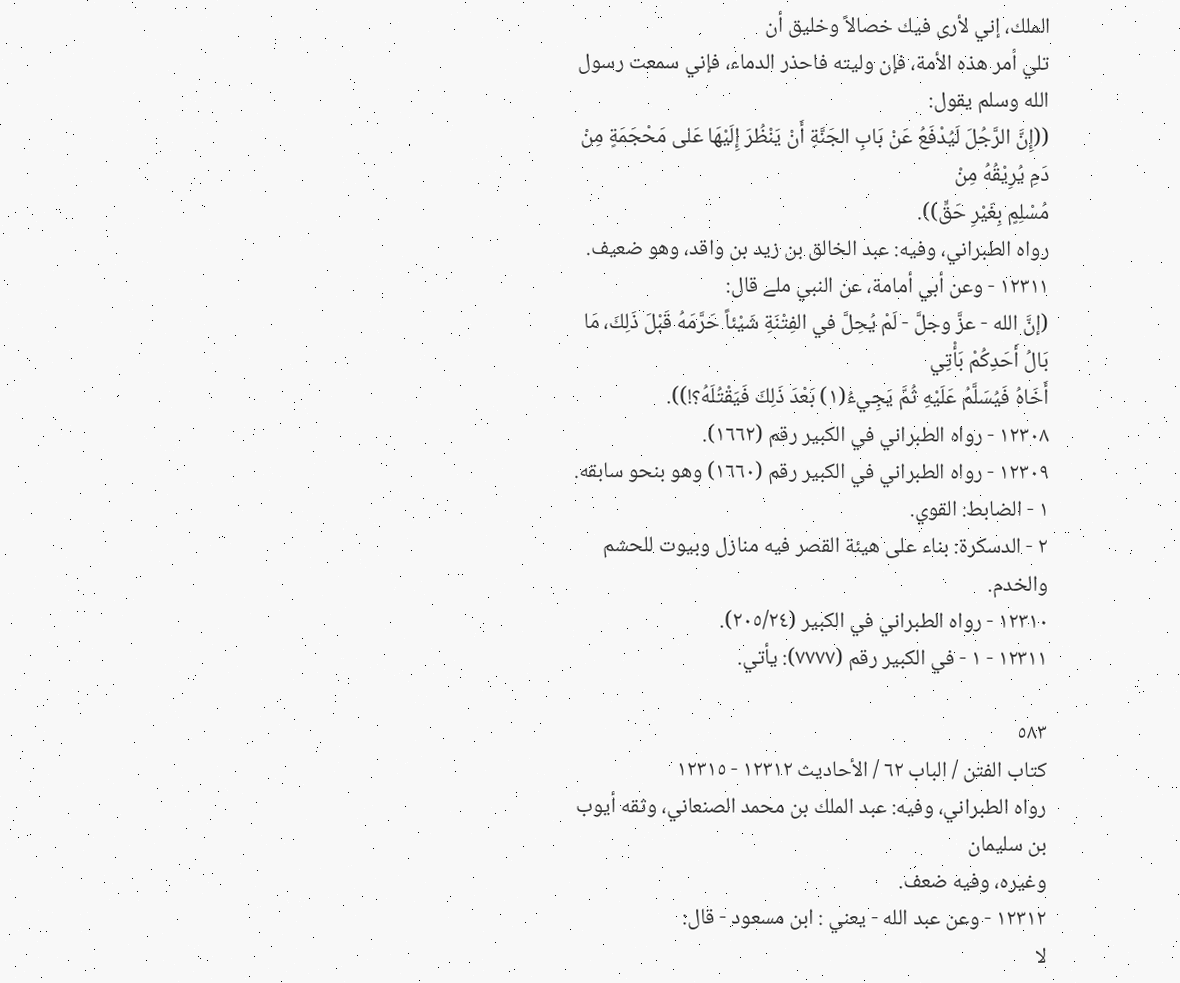الملك، إني لأرى فيك خصالاً وخليق أن
تلي أمر هذه الأمة، فإن وليته فاحذر الدماء، فإني سمعت رسول الله وسلم يقول:
((إِنَّ الرَّجُلَ لَيُدْفَعُ عَنْ بَابِ الجَنَّةِ أَنْ يَنْظُرَ إِلَيْهَا عَلى مَحْجَمَةٍ مِنْ دَمِ يُرِيْقُهُ مِنْ
مُسْلِمٍ بِغَيْرِ حَقٍّ)).
رواه الطبراني، وفيه: عبد الخالق بن زيد بن واقد، وهو ضعيف.
١٢٣١١ - وعن أبي أمامة، عن النبي ملے قال:
(إنَّ الله - عزَّ وجلَّ - لَمْ يُحِلَّ في الفِتْنَةِ شَيْئاً حَرَّمَهُ قَبْلَ ذَلِكَ، مَا بَالُ أَحَدِكُمْ بَأْتِي
أَخَاهُ فَيُسَلَّمُ عَلَيْهِ ثُمَّ يَجِيءُ(١) بَعْدَ ذَلِكَ فَيَقْتُلَهُ؟!)).
١٢٣٠٨ - رواه الطبراني في الكبير رقم (١٦٦٢).
١٢٣٠٩ - رواه الطبراني في الكبير رقم (١٦٦٠) وهو بنحو سابقه.
١ - الضابط: القوي.
٢ - الدسكرة: بناء على هيئة القصر فيه منازل وبيوت للحشم والخدم.
١٢٣١٠ - رواه الطبراني في الكبير (٢٠٥/٢٤).
١٢٣١١ - ١ - في الكبير رقم (٧٧٧٧): يأتي.

٥٨٣
كتاب الفتن / الباب ٦٢ / الأحاديث ١٢٣١٢ - ١٢٣١٥
رواه الطبراني، وفيه: عبد الملك بن محمد الصنعاني، وثقه أيوب بن سليمان
وغيره، وفيه ضعف.
١٢٣١٢ - وعن عبد الله - يعني : ابن مسعود - قال:
لا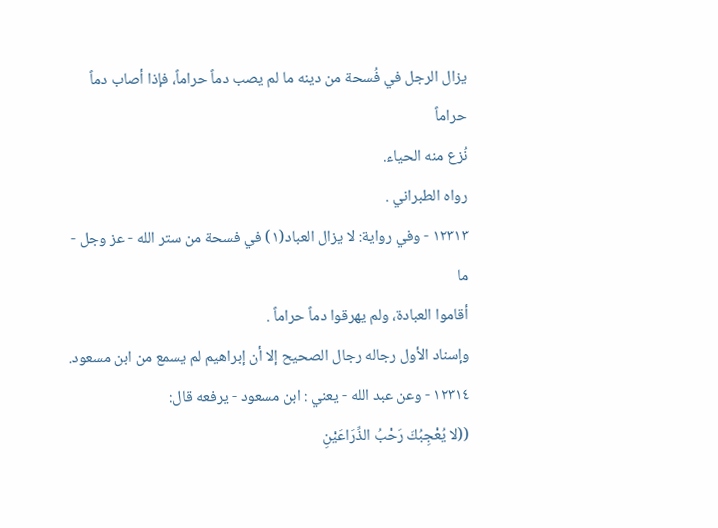يزال الرجل في فُسحة من دينه ما لم يصب دماً حراماً، فإذا أصاب دماً حراماً
نُزع منه الحياء.
رواه الطبراني .
١٢٣١٣ - وفي رواية: لا يزال العباد(١) في فسحة من ستر الله - عز وجل - ما
أقاموا العبادة، ولم يهرقوا دماً حراماً .
وإسناد الأول رجاله رجال الصحيح إلا أن إبراهيم لم يسمع من ابن مسعود.
١٢٣١٤ - وعن عبد الله - يعني : ابن مسعود - يرفعه قال:
((لا يُعْجِبُكَ رَحْبُ الذِّرَاعَيْنِ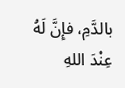بالدَّمِ، فإِنَّ لَهُ عِنْدَ اللهِ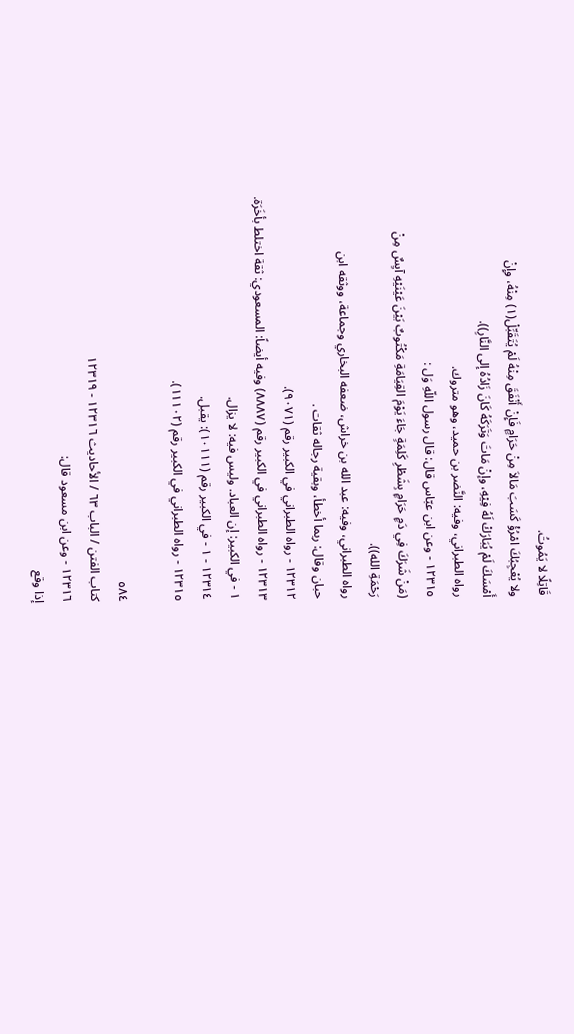قَاتِلًا لا يَمُوتُ.
ولا يُعْجِبُكَ امْرُؤْ كَسَبَ مَالاَ مِنْ حَرَامٍ فَإِنْ أَنْفَقَ مِنْهُ لَمْ يُتَقَبِّلْ(١) مِنْهُ، وإِنْ
أَمْسَكَ لَمْ يُبَارَكْ لَهُ فِيْهِ، وإنْ مَاتَ وَتَرَكَهُ كَانَ زَادُهُ إلى النَّارِ)).
رواه الطبراني، وفيه: النَّضر بن حميد، وهو متروك.
١٢٣١٥ - وعن ابن عبّاس قال: قال رسول اللّهِ وَل :
(مَنْ شَرَكَ فِي دَمٍ حَرَامٍ بِشَطْرِ كَلِمَةٍ جَاءَ يَوْمَ القِيَامَةِ مَكْتُوبٌ بَيْنَ عَيْنَيْهِ آيِسٌ مِنْ
رَحْمَةِ الله)).
رواه الطبراني، وفيه: عبد الله بن خراش، ضعفه البخاري وجماعة، ووثقه ابن
حبان وقال: ربما أخطأ، وبقية رجاله ثقات .
١٢٣١٢ - رواه الطبراني في الكبير رقم (٩٠٧١).
١٢٣١٣ - رواه الطبراني في الكبير رقم (٨٨٨٧) وفيه أيضاً: المسعودي: ثقة اختلط بأخَرَة.
١ - في الكبير: إن العباد. وليس فيه: لا يزال.
١٢٣١٤ - ١ - في الكبير رقم (١٠١١١): يقبل.
١٢٣١٥ - رواه الطبراني في الكبير رقم (١١١٠٢).

٥٨٤
كتاب الفتن / الباب ٦٣ / الأحاديث ١٢٣١٦ - ١٢٣١٩
١٢٣١٦ - وعن ابن مسعود قال:
إذا وقع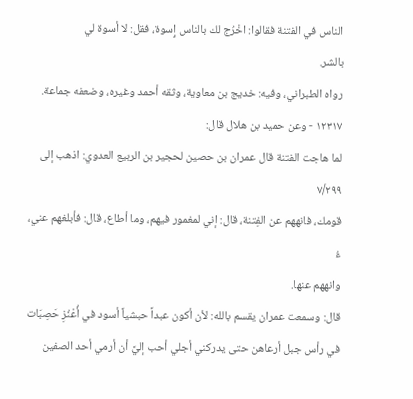الناس في الفتنة فقالوا: اخْرُج لك بالناس إِسوة، فقل: لا أسوة لي
بالشر.
رواه الطبراني، وفيه: خديج بن معاوية، وثقه أحمد وغيره، وضعفه جماعة.
١٢٣١٧ - وعن حميد بن هلال قال:
لما هاجت الفتنة قال عمران بن حصين لحجير بن الربيع العدوي: اذهب إلى
٧/٢٩٩
قومك، فانههم عن الفِتنة، قال: إني لمغمور فيهم، وما أطاع، قال: فأبلغهم عني،
ءُ
وانههم عنها.
قال: وسمعت عمران يقسم بالله: لأن أكون عبداً حبشياً أسود في أُعْنُزِ حَصِبَات
في رأس جبل أرعاهن حتى يدركني أجلي أحب إليَّ أن أرمي أحد الصفين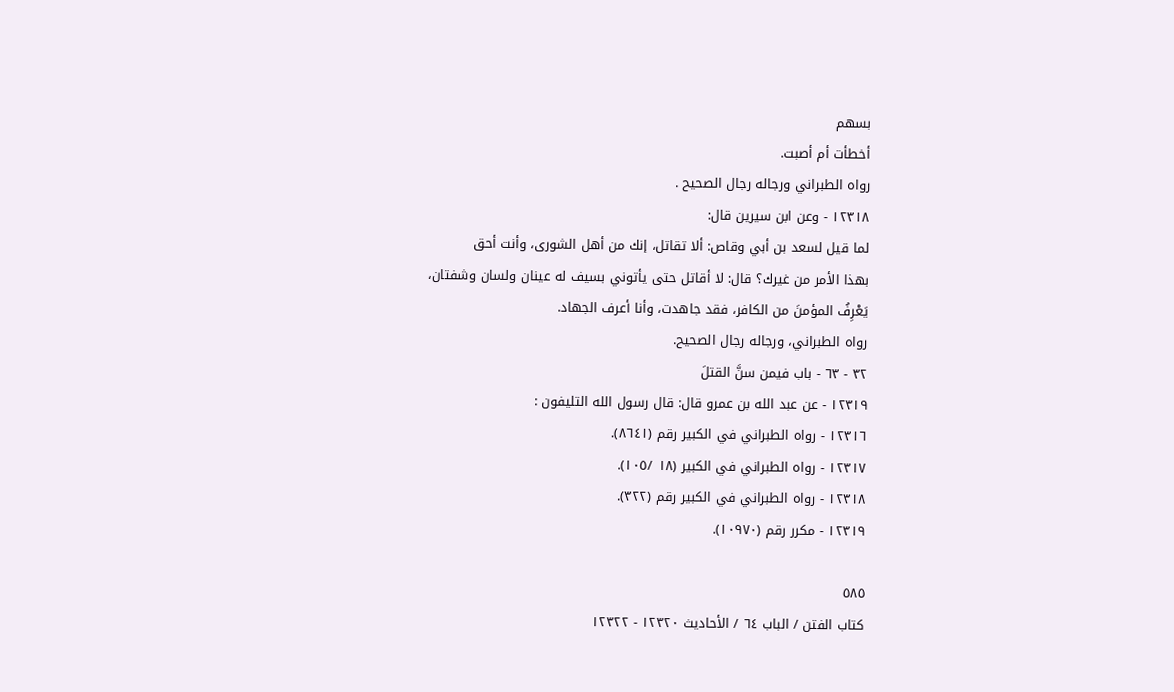بسهم
أخطأت أم أصبت.
رواه الطبراني ورجاله رجال الصحيح .
١٢٣١٨ - وعن ابن سيرين قال:
لما قيل لسعد بن أبي وقاص: ألا تقاتل، إنك من أهل الشورى، وأنت أحق
بهذا الأمر من غيرك؟ قال: لا أقاتل حتى يأتوني بسيف له عينان ولسان وشفتان،
يَعْرِفُ المؤمنَ من الكافر، فقد جاهدت، وأنا أعرف الجهاد.
رواه الطبراني، ورجاله رجال الصحيح.
٣٢ - ٦٣ - باب فيمن سنَّ القتلَ
١٢٣١٩ - عن عبد الله بن عمرو قال: قال رسول الله التليفون :
١٢٣١٦ - رواه الطبراني في الكبير رقم (٨٦٤١).
١٢٣١٧ - رواه الطبراني في الكبير (١٨ /١٠٥).
١٢٣١٨ - رواه الطبراني في الكبير رقم (٣٢٢).
١٢٣١٩ - مكرر رقم (١٠٩٧٠).

٥٨٥
کتاب الفتن / الباب ٦٤ / الأحاديث ١٢٣٢٠ - ١٢٣٢٢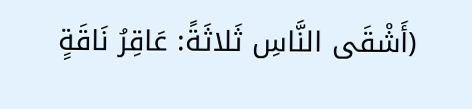(أَشْقَى النَّاسِ ثَلاثَةً: عَاقِرُ نَاقَةٍ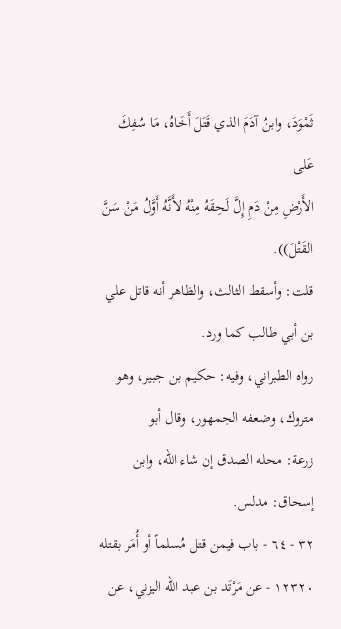ثَمْوَدَ، وابنُ آدَمَ الذي قَتَلَ أَخَاهُ، مَا سُفِكَ عَلى
الأَرْضِ مِنْ دَمِ إِلَّ لَحِقَهُ مِنْهُ لأَنَّهُ أَوَّلُ مَنْ سَنَّ القَتْلَ)).
قلت: وأسقط الثالث، والظاهر أنه قاتل علي بن أبي طالب كما ورد.
رواه الطبراني، وفيه: حكيم بن جبير، وهو متروك، وضعفه الجمهور، وقال أبو
زرعة: محله الصدق إن شاء الله، وابن إسحاق: مدلس.
٣٢ - ٦٤ - باب فيمن قتل مُسلماً أو أُمَر بقتله
١٢٣٢٠ - عن مَرْتَد بن عبد الله اليزني، عن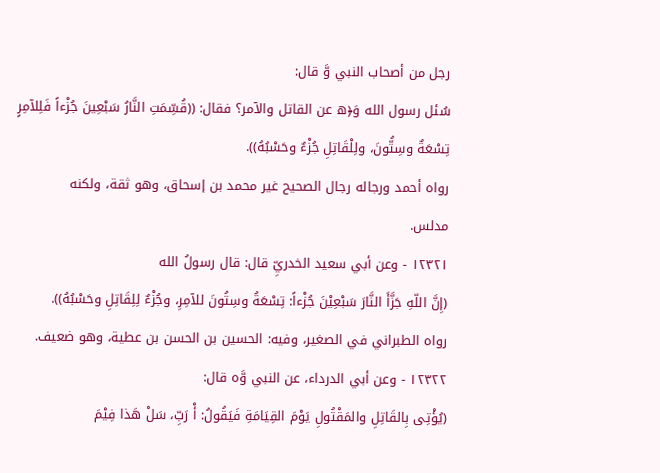رجل من أصحاب النبي وَّ قال:
سُئل رسول الله وَ﴿ه عن القاتل والآمر؟ فقال: ((قُسِّمَتِ النَّارُ سَبْعِينَ جُزْءاً فَلِلآمِرٍ
تِسْعَةٌ وسِتُّونَ، ولِلْقَاتِلِ جُزْءٌ وحَسْبُهُ)).
رواه أحمد ورجاله رجال الصحيح غير محمد بن إسحاق، وهو ثقة، ولكنه
مدلس.
١٢٣٢١ - وعن أبي سعيد الخدريِّ قال: قال رسولُ الله
(إِنَّ اللّهِ جَزَّأَ النَّارَ سَبْعِيْنَ جُزْءاً: تِسْعَةُ وسِتُونَ للآمِرِ، وجُزْءٌ لِلِقَاتِلِ وحَسْبُهُ)).
رواه الطبراني في الصغير، وفيه: الحسين بن الحسن بن عطية، وهو ضعيف.
١٢٣٢٢ - وعن أبي الدرداء، عن النبي وَّه قال:
(يُؤْتِى بِالقَاتِلِ والمَقْتُولِ يَوْمَ القِيَامَةِ فَيَقُولُ: أْ رَبِّ، سَلْ هَذا فِيْمَ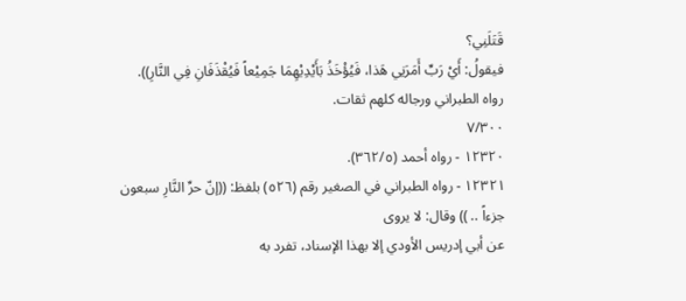قَتَلَنِي؟
فيقولُ: أَيْ رَبِّ أَمَرَنِي هَذا، فَيُؤْخَذُ بَأَيْدِيْهِمَا جَمِيْعاً فَيُقْذَفَانِ فِي النَّارِ)).
رواه الطبراني ورجاله كلهم ثقات.
٧/٣٠٠
١٢٣٢٠ - رواه أحمد (٣٦٢/٥).
١٢٣٢١ - رواه الطبراني في الصغير رقم (٥٢٦) بلفظ: ((إنّ حرِّ النَّارِ سبعون جزءاً .. )) وقال: لا يروى
عن أبي إدريس الأودي إلا بهذا الإسناد، تفرد به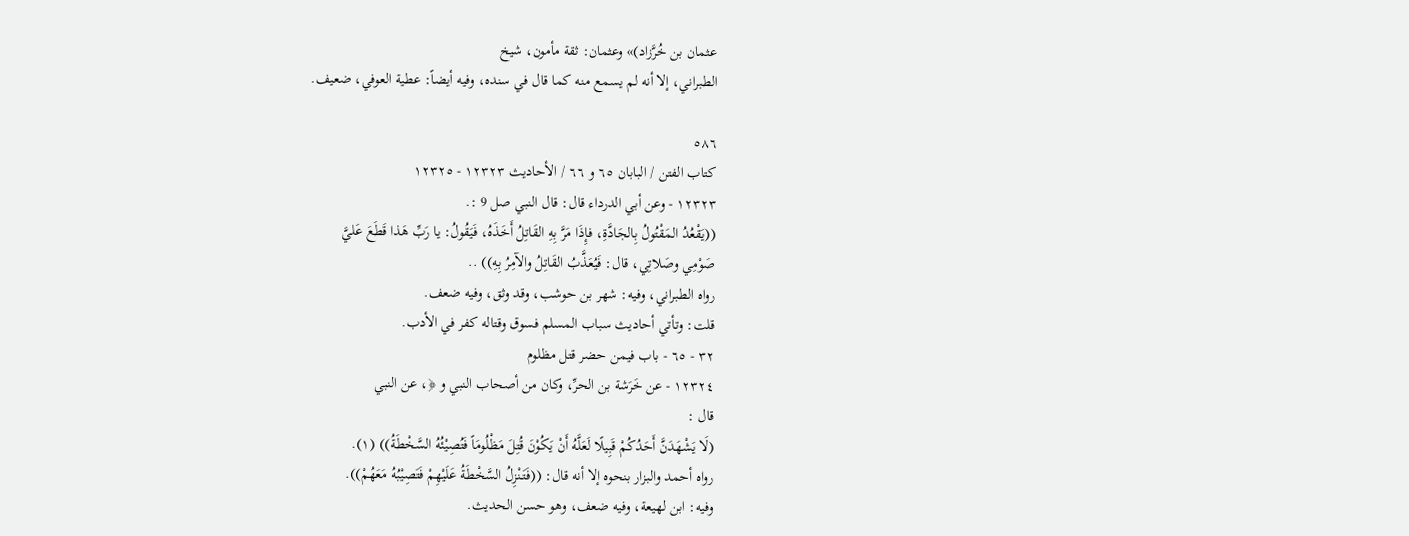عثمان بن خُرَّزاد)» وعثمان: ثقة مأمون، شيخ
الطبراني، إلا أنه لم يسمع منه كما قال في سنده، وفيه أيضاً: عطية العوفي، ضعيف.

٥٨٦
كتاب الفتن / البابان ٦٥ و ٦٦ / الأحاديث ١٢٣٢٣ - ١٢٣٢٥
١٢٣٢٣ - وعن أبي الدرداء قال: قال النبي صل 9 :.
((يَقْعُدُ المَقْتُولُ بِالجَادَّةِ، فإِذَا مَرَّ بِهِ القَاتِلُ أَخَذَهُ، فَيَقُولُ: يا رَبِّ هَذا قَطَعَ عَليَّ
صَوْمِي وصَلاتِي، قال: فَيُعَذَّبُ القَاتِلُ والآمِرُ بِهِ)) ..
رواه الطبراني، وفيه: شهر بن حوشب، وقد وثق، وفيه ضعف.
قلت: وتأتي أحاديث سباب المسلم فسوق وقتاله كفر في الأدب.
٣٢ - ٦٥ - باب فيمن حضر قتل مظلوم
١٢٣٢٤ - عن خَرَشة بن الحرِّ، وكان من أصحاب النبي و ﴿، عن النبي
قال :
(لَا يَشْهَدَنَّ أَحَدُكُمْ قَبِيلًا لَعَلَّهُ أَنْ يَكُوْنَ قُتِلَ مَظْلُومَاً فَتُصِيْئُهُ السَّخْطَةُ)) (١).
رواه أحمد والبزار بنحوه إلا أنه قال: ((فَتَنْزِلُ السَّخْطَةُ عَلَيْهِمْ فَتَصِيْبُهُ مَعَهُمْ)).
وفيه: ابن لهيعة، وفيه ضعف، وهو حسن الحديث.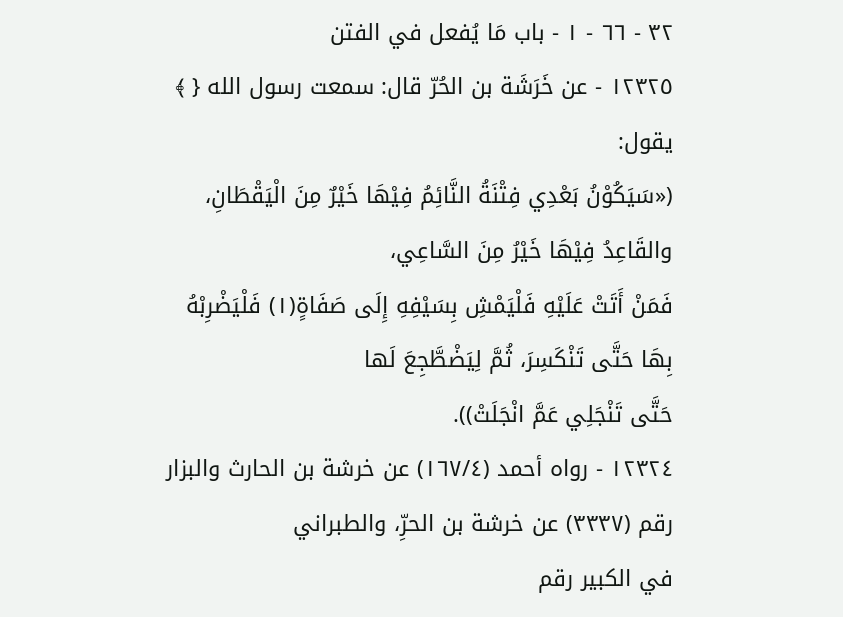٣٢ - ٦٦ - ١ - باب مَا يُفعل في الفتن
١٢٣٢٥ - عن خَرَشَة بن الحُرّ قال: سمعت رسول الله { ﴾ يقول:
(«سَيَكُوْنُ بَعْدِي فِتْنَةُ النَّائِمُ فِيْهَا خَيْرٌ مِنَ الْيَقْطَانِ، والقَاعِدُ فِيْهَا خَيْرُ مِنَ السَّاعِي،
فَمَنْ أَتَتْ عَلَيْهِ فَلْيَمْشِ بِسَيْفِهِ إِلَى صَفَاةٍ(١) فَلْيَضْرِبْهُ بِهَا حَتَّى تَنْكَسِرَ، ثُمَّ لِيَضْطَّجِعَ لَها
حَتَّى تَنْجَلِي عَمَّ انْجَلَتْ)).
١٢٣٢٤ - رواه أحمد (١٦٧/٤) عن خرشة بن الحارث والبزار رقم (٣٣٣٧) عن خرشة بن الحرِّ، والطبراني
في الكبير رقم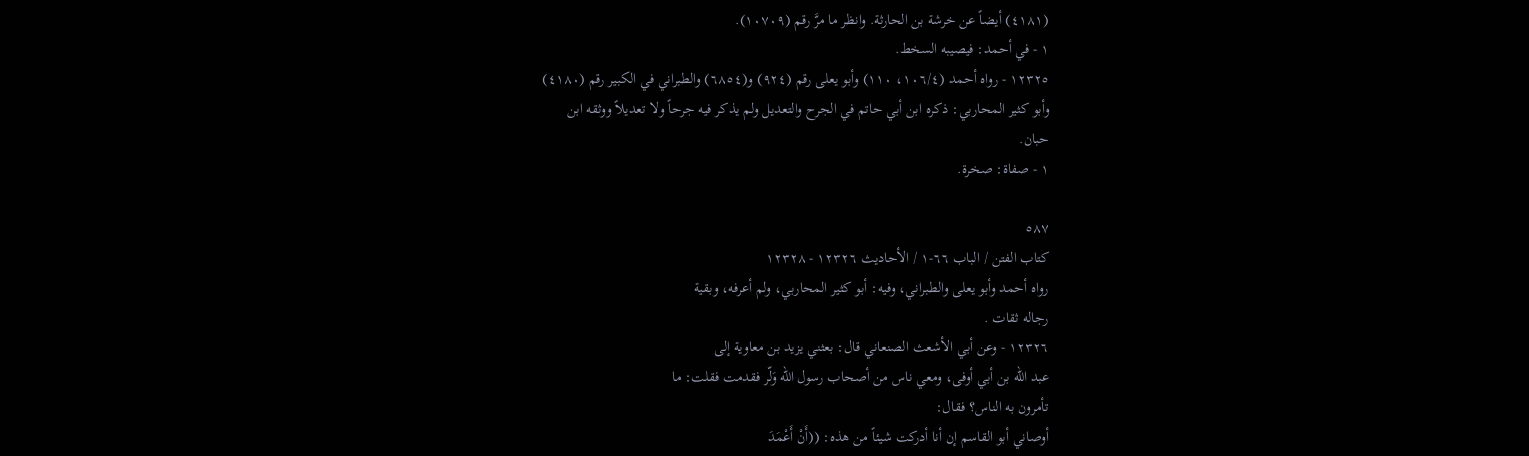(٤١٨١) أيضاً عن خرشة بن الحارثة. وانظر ما مرَّ رقم (١٠٧٠٩).
١ - في أحمد: فيصيبه السخط.
١٢٣٢٥ - رواه أحمد (١٠٦/٤، ١١٠) وأبو يعلى رقم (٩٢٤) و(٦٨٥٤) والطبراني في الكبير رقم (٤١٨٠)
وأبو كثير المحاربي: ذكره ابن أبي حاتم في الجرح والتعديل ولم يذكر فيه جرحاً ولا تعديلاً ووثقه ابن
حبان.
١ - صفاة: صخرة.

٥٨٧
كتاب الفتن / الباب ٦٦-١ / الأحاديث ١٢٣٢٦ - ١٢٣٢٨
رواه أحمد وأبو يعلى والطبراني، وفيه: أبو كثير المحاربي، ولم أعرفه، وبقية
رجاله ثقات .
١٢٣٢٦ - وعن أبي الأشعث الصنعاني قال: بعثني يزيد بن معاوية إلى
عبد الله بن أبي أوفى، ومعي ناس من أصحاب رسول الله وَلّر فقدمت فقلت: ما
تأمرون به الناس؟ فقال:
أوصاني أبو القاسم إن أنا أدركت شيئاً من هذه: ((أَنْ أَعْمَدَ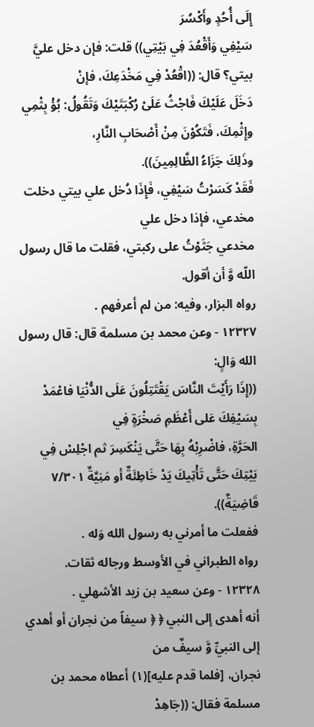إِلَى أُحُدٍ وأَكْسُرَ
سَيْفِي وَأَقْعُدَ فِي بَيْتِي)) قلت: فإن دخل عليَّ بيتي؟ قال: ((اقْعُدْ فِي مَخْدَعِكَ، فإنْ
دَخَلَ عَلَيْكَ فَاجْثُ عَلَىْ رُكْبَتَيْكَ وَتَقُولُ: بُؤْ بِثْمِي وإِثْمِكَ، فَتَكُوْنَ مِنْ أَصْحَابِ النَّارِ،
وذَلِكَ جَزَاءُ الظَّالِمِينَ)).
فَقَدْ كَسَرْتُ سَيْفِي، فَإِذَا دُخل علي بيتي دخلت مخدعي، فإذا دخل علي
مخدعي جَثَوْتُ على ركبتي، فقلت ما قال رسول اللّه وَّ أن أقول.
رواه البزار، وفيه: من لم أعرفهم .
١٢٣٢٧ - وعن محمد بن مسلمة قال: قال رسول الله وَالٍ:
((إِذَا رَأَيْتَ النَّاسَ يَقْتَتِلُونَ عَلَى الدُّنْيَا فاعْمَدْ بِسَيْفِكَ عَلى أَعْظَمِ صَخْرَةٍ فِي
الحَرَّةِ، فاضْرِبْهُ بِهَا حَتَّى يَنْكَسِرَ ثم اجْلِسْ فِي بَيْتِكَ حَتَّى تَأْتِيكَ يَدْ خَاطِئَةٌ أو مَنِيَّةٌ ٧/٣٠١
قَاضِيَةٌ)).
ففعلت ما أمرني به رسول الله وَله .
رواه الطبراني في الأوسط ورجاله ثقات.
١٢٣٢٨ - وعن سعيد بن زيد الأشهلي .
أنه أهدى إلى النبي ﴿ ﴿ سيفاً من نجران أو أهدي إلى النبيِّ وَّ سيفٌ من
نجران، [فلما قدم عليه](١) أعطاه محمد بن مسلمة فقال: ((جَاهِدْ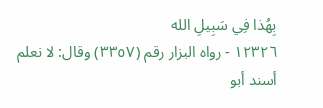بِهُذا فِي سَبِيلِ الله
١٢٣٢٦ - رواه البزار رقم (٣٣٥٧) وقال: لا نعلم أسند أبو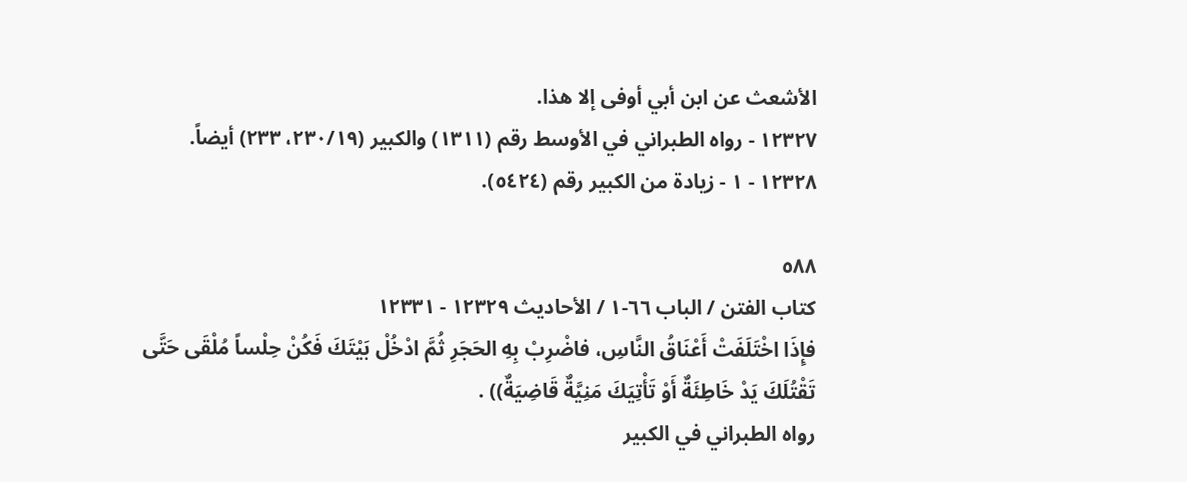الأشعث عن ابن أبي أوفى إلا هذا.
١٢٣٢٧ - رواه الطبراني في الأوسط رقم (١٣١١) والكبير (٢٣٠/١٩، ٢٣٣) أيضاً.
١٢٣٢٨ - ١ - زيادة من الكبير رقم (٥٤٢٤).

٥٨٨
کتاب الفتن / الباب ٦٦-١ / الأحاديث ١٢٣٢٩ - ١٢٣٣١
فإِذَا اخْتَلَفَتْ أَعْنَاقُ النَّاسِ، فاضْرِبْ بِهِ الحَجَرِ ثُمَّ ادْخُلْ بَيْتَكَ فَكُنْ حِلْساً مُلْقَى حَتَّى
تَقْتُلَكَ يَدْ خَاطِئَةٌ أَوْ تَأْتِيَكَ مَنِيَّةٌ قَاضِيَةٌ)) .
رواه الطبراني في الكبير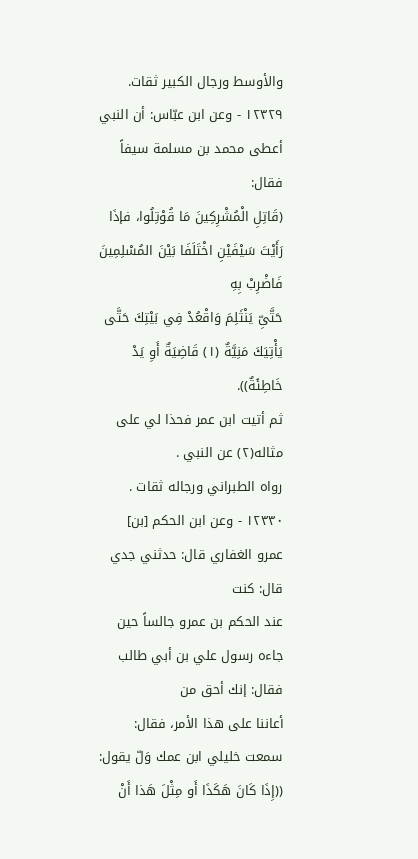والأوسط ورجال الكبير ثقات.
١٢٣٢٩ - وعن ابن عبّاس: أن النبي أعطى محمد بن مسلمة سيفاً فقال:
(قَاتِلِ الْمُشْرِكِينَ مَا قُوْتِلُوا، فإذَا رَأَيْتَ سَيْفَيْنِ اخْتَلَفَا بَيْنَ المُسْلِمِينَ فَاضْرِبْ بِهِ
حَتَّىِّ يَنْثَلِمَ وَاقْعُدْ فِي بَيْتِكَ حَتَّى يَأْتِيَكَ مَنِيَّةٌ (١) قَاضِيَةٌ أَوِ يَدْ خَاطِئَةٌ)).
ثم أتيت ابن عمر فحذا لي على مثاله(٢) عن النبي .
رواه الطبراني ورجاله ثقات .
١٢٣٣٠ - وعن ابن الحكم [بن] عمرو الغفاري قال: حدثني جدي قال: كنت
عند الحكم بن عمرو جالساً حين جاءه رسول علي بن أبي طالب فقال: إنك أحق من
أعاننا على هذا الأمر، فقال: سمعت خليلي ابن عمك وَلّ يقول:
((إِذَا كَانَ هَكَذَا أَو مِثْلَ هَذا أَنْ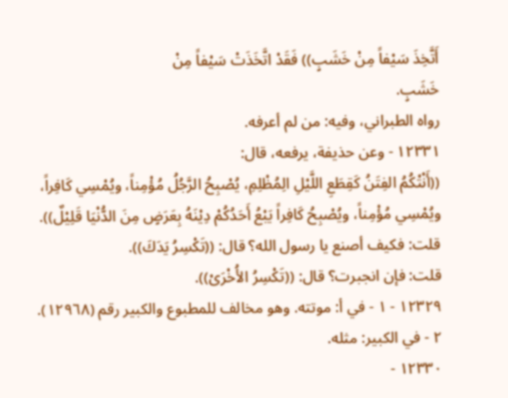أَتَّخِذَ سَيْفاً مِنْ خَشَبٍ)) فَقَدْ اتَّخَذَتْ سَيْفاً مِنْ
خَشَبٍ.
رواه الطبراني، وفيه: من لم أعرفه.
١٢٣٣١ - وعن حذيفة، يرفعه، قال:
((أَنْتْكُمُ الفِتَنُ كَقِطَعِ اللَّيْلِ الِمُظْلِمِ، يُصْبِحُ الرَّجُلُ مُؤْمِناً، ويُمْسِي كَافِراً،
ويُمْسِي مُؤْمِناً، ويُصْبِحُ كَافِراً يَبْعُ أَحَدُكُمْ دِيْنَهُ بِعَرَضٍ مِنَ الدُّنْيَا قَلِيْلٌ)).
قلت: فكيف أصنع يا رسول الله؟ قال: ((تَكْسِرُ يَدَكَ)).
قلت: فإن انجبرت؟ قال: ((تَكْسِرُ الأُخْرَىْ)).
١٢٣٢٩ - ١ - في أ: موتته. وهو مخالف للمطبوع والكبير رقم (١٢٩٦٨).
٢ - في الكبير: مثله.
١٢٣٣٠ -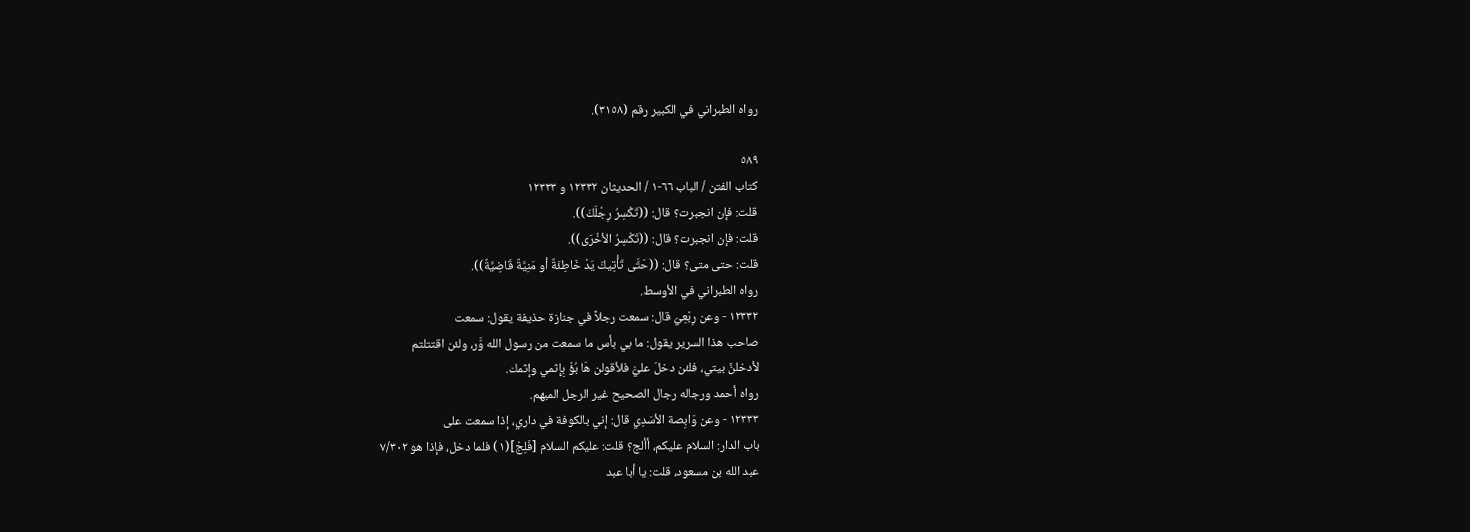رواه الطبراني في الكبير رقم (٣١٥٨).

٥٨٩
كتاب الفتن / الباب ٦٦-١ / الحديثان ١٢٣٣٢ و ١٢٣٣٣
قلت: فإن انجبرت؟ قال: ((تَكْسِرُ رِجْلَكَ)).
قلت: فإن انجبرت؟ قال: ((تَكْسِرُ الأخْرَى)).
قلت: حتى متى؟ قال: ((حَتَّى تَأْتِيكَ يَدْ خَاطِئَةٌ أو مَنِيَّةٌ قَاضِيَّةٌ)).
رواه الطبراني في الأوسط.
١٢٣٣٢ - وعن رِبْعِيّ قال: سمعت رجلاً في جنازة حذيفة يقول: سمعت
صاحب هذا السرير يقول: ما بي بأس ما سمعت من رسول الله وَّر، ولئن اقتتلتم
لأدخلنَّ بيتي، فلئن دخلَ عليَّ فلأقولن هَا بُؤْ بِإِثمي وإثمك.
رواه أحمد ورجاله رجال الصحيح غير الرجل المبهم.
١٢٣٣٣ - وعن وَابِصة الأسَدِي قال: إني بالكوفة في داري، إذا سمعت على
باب الدار: السلام عليكم، أألج؟ قلت: عليكم السلام [فَلِجْ](١) فلما دخل، فإذا هو ٧/٣٠٢
عبد الله بن مسعود، قلت: يا أبا عبد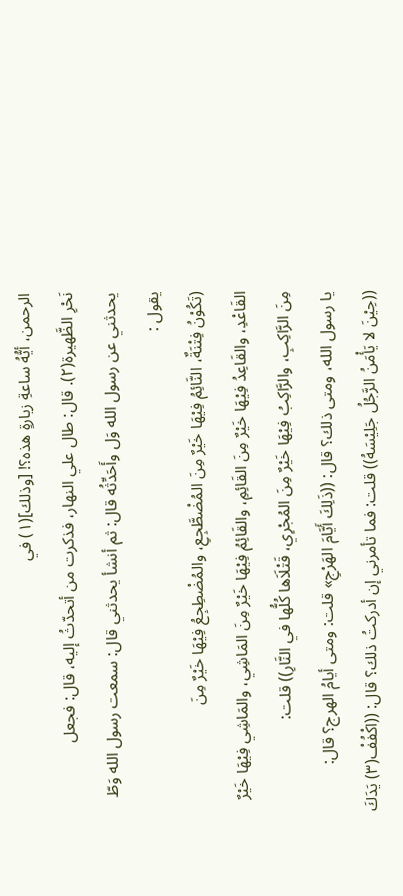الرحمن، أيُّهُ ساعةِ زيارةٍ هذه؟! [وذلك](١) في
نَحْرِ الظَّهيرة(٢). قال: طال علي النهار، فذكرت من أتحدّثُ إليه، قال: فجعل
يحدثني عن رسول الله وَل وأَحَدِّثُه قال: ثم أنشأ يحدثني قال: سمعت رسول الله وَطّ
يقول :
(تَكُوْنُ فِتْنَةٌ، النَّائِمُ فِيْهَا خَيْرٌ مِنَ المُضْطَّجِعِ، والمُضْطِجِعُ فِيْهَا خَيْرٌ مِنَ
القَاعْدِ، والقَاعِدُ فِيْهَا خَيْرٌ مِنَ القَائِمِ، والقَائِمُ فِيْهَا خَيْرٌ مِنَ المَاشِي، والمَاشِي فِيْهَا خَيْرٌ
مِنَ الرَّاكِبِ، والرَّاكِبُ فِيْهَا خَيْرٌ مِنَ المُجْرِي، قَتْلَاَها كُلُّها في النَّارِ)) قلت:
يا رسول الله، ومتى ذلك؟ قال: ((ذَلِكَ أَيَّامَ الهَرْجِ» قلت: ومتى أيامُ الهرج؟ قال:
((حِيْنَ لا يَأْمَنُ الرَّجُلُ جَلِيْسَهُ)) قلت: فما تأمرني إن أدركتُ ذلك؟ قال: ((اكْفُفْ(٣) يَدَكَ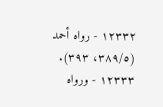١٢٣٣٢ - رواه أحمد (٣٨٩/٥، ٣٩٣).
١٢٣٣٣ - ورواه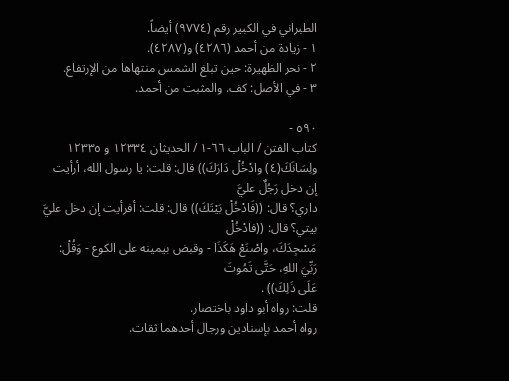الطبراني في الكبير رقم (٩٧٧٤) أيضاً.
١ - زيادة من أحمد (٤٢٨٦) و(٤٢٨٧).
٢ - نحر الظهيرة: حين تبلغ الشمس منتهاها من الإرتفاع.
٣ - في الأصل: كف. والمثبت من أحمد.

٥٩٠ -
كتاب الفتن / الباب ٦٦-١ / الحدیثان ١٢٣٣٤ و ١٢٣٣٥
ولِسَانَكَ(٤) وادْخُلْ دَارَكَ)) قال: قلت: يا رسول الله، أرأيت إن دخل رَجُلٌ عليَّ
داري؟ قال: ((فَادْخُلْ بَيْتَكَ)) قال: قلت: أفرأيت إن دخل عليَّ بيتي؟ قال: ((فادْخُلْ
مَسْجِدَكَ، واصْنَعْ هَكَذَا - وقبض بيمينه على الكوع - وَقُلْ: رَبِّيَ اللهِ، حَتَّى تَمُوتَ
عَلَى ذَلِكَ)) .
قلت: رواه أبو داود باختصار.
رواه أحمد بإسنادین ورجال أحدهما ثقات.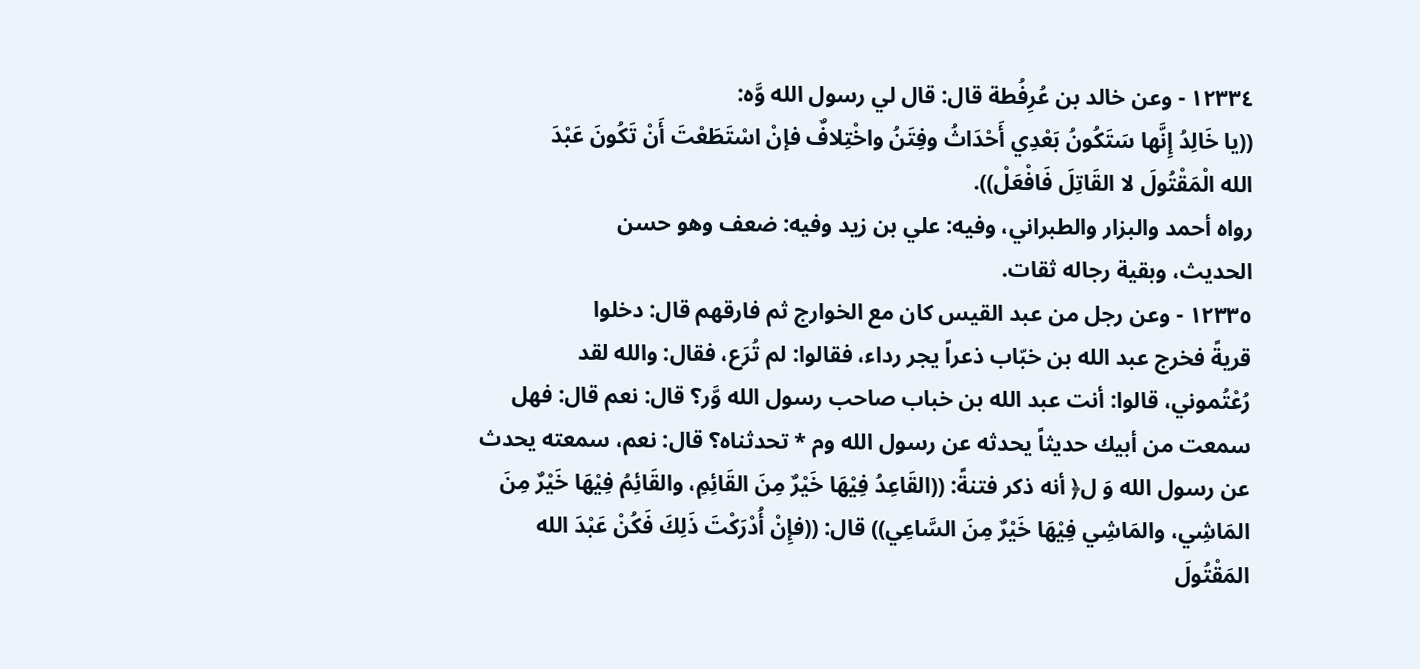١٢٣٣٤ - وعن خالد بن عُرِفُطة قال: قال لي رسول الله وَّه:
((يا خَالِدُ إِنَّها سَتَكُونُ بَعْدِي أَحْدَاثُ وفِتَنُ واخْتِلافٌ فإنْ اسْتَطَعْتَ أَنْ تَكُونَ عَبْدَ
الله الْمَقْتُولَ لا القَاتِلَ فَافْعَلْ)).
رواه أحمد والبزار والطبراني، وفيه: علي بن زيد وفيه: ضعف وهو حسن
الحدیث، وبقية رجاله ثقات.
١٢٣٣٥ - وعن رجل من عبد القيس كان مع الخوارج ثم فارقهم قال: دخلوا
قريةً فخرج عبد الله بن خبّاب ذعراً يجر رداء، فقالوا: لم تُرَع، فقال: والله لقد
رُعْتُموني، قالوا: أنت عبد الله بن خباب صاحب رسول الله وَّر؟ قال: نعم قال: فهل
سمعت من أبيك حديثاً يحدثه عن رسول الله وم * تحدثناه؟ قال: نعم، سمعته يحدث
عن رسول الله وَ ل﴿ أنه ذكر فتنةً: ((القَاعِدُ فِيْهَا خَيْرٌ مِنَ القَائِمِ، والقَائِمُ فِيْهَا خَيْرٌ مِنَ
المَاشِي، والمَاشِي فِيْهَا خَيْرٌ مِنَ السَّاعِي)) قال: ((فإِنْ أُدْرَكْتَ ذَلِكَ فَكُنْ عَبْدَ الله
المَقْتُولَ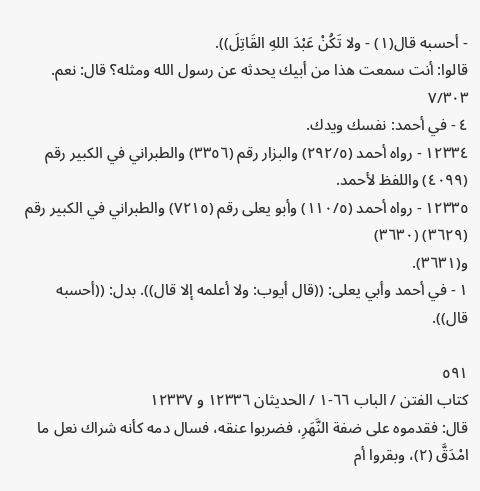- أحسبه قال(١) - ولا تَكُنْ عَبْدَ اللهِ القَاتِلَ)).
قالوا: أنت سمعت هذا من أبيك يحدثه عن رسول الله ومثله؟ قال: نعم.
٧/٣٠٣
٤ - في أحمد: نفسك ويدك.
١٢٣٣٤ - رواه أحمد (٢٩٢/٥) والبزار رقم (٣٣٥٦) والطبراني في الكبير رقم (٤٠٩٩) واللفظ لأحمد.
١٢٣٣٥ - رواه أحمد (١١٠/٥) وأبو يعلى رقم (٧٢١٥) والطبراني في الكبير رقم (٣٦٢٩) (٣٦٣٠)
و(٣٦٣١).
١ - في أحمد وأبي يعلى: ((قال أيوب: ولا أعلمه إلا قال)). بدل: ((أحسبه قال)).

٥٩١
كتاب الفتن / الباب ٦٦-١ / الحدیثان ١٢٣٣٦ و ١٢٣٣٧
قال: فقدموه على ضفة النَّهَرِ، فضربوا عنقه، فسال دمه كأنه شراك نعل ما
امْدَقَّ (٢)، وبقروا أم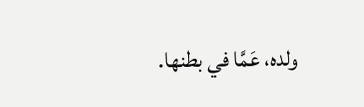ولده، عَمَّا في بطنها.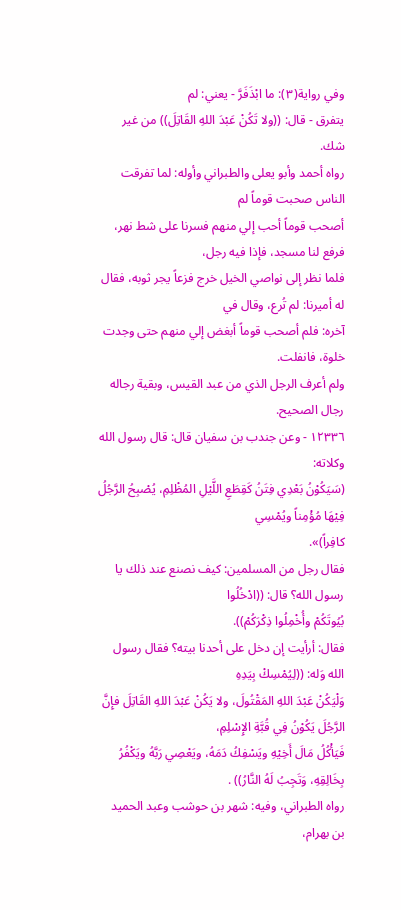وفي رواية(٣): ما ابْذَفَرَّ - يعني: لم
يتفرق - قال: ((ولا تَكُنْ عَبْدَ اللهِ القَاتِلَ)) من غير شك.
رواه أحمد وأبو يعلى والطبراني وأوله: لما تفرقت الناس صحبت قوماً لم
أصحب قوماً أحب إلي منهم فسرنا على شط نهر، فرفع لنا مسجد، فإذا فیه رجل،
فلما نظر إلى نواصي الخيل خرج فزعاً يجر ثوبه، فقال له أميرنا: لم تُرع، وقال في
آخره: فلم أصحب قوماً أبغض إلي منهم حتى وجدت خلوة، فانفلت.
ولم أعرف الرجل الذي من عبد القيس، وبقية رجاله رجال الصحيح.
١٢٣٣٦ - وعن جندب بن سفيان قال: قال رسول الله وكلاته:
(سَيَكُوْنُ بَعْدِي فِتَنُ كَقِطَعِ اللَّيْلِ المُظْلِمِ، يُصْبِحُ الرَّجُلُ فِيْهَا مُؤْمِناً ويُمْسِي
کافِراً)».
فقال رجل من المسلمين: كيف نصنع عند ذلك يا رسول الله؟ قال: ((ادْخُلُوا
بُيُوتَكُمْ وأُخْمِلُوا ذِكْرَكُمْ)).
فقال: أرأيت إن دخل على أحدنا بيته؟ فقال رسول الله وَله: ((لِيُمْسِكْ بِيَدِهِ
وَلْيَكُنْ عَبْدَ اللهِ المَقْتُولَ، ولا يَكُنْ عَبْدَ اللهِ القَاتِلَ فإِنَّ الرَّجُلَ يَكُوْنُ فِي قُبَّةِ الإِسْلِمِ،
فَيَأْكُلُ مَالَ أَخِيْهِ ويَسْفِكُ دَمَهُ، ويَعْصِي رَبَّهُ ويَكْفُرُ بِخَالِقِهِ، وَتَجِبُ لَهُ النَّارُ)) .
رواه الطبراني، وفيه: شهر بن حوشب وعبد الحميد بن بهرام،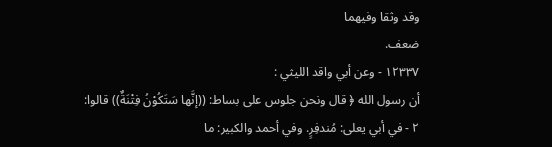وقد وثقا وفيهما
ضعف.
١٢٣٣٧ - وعن أبي واقد الليثي :
أن رسول الله ﴿ قال ونحن جلوس على بساط: ((إنَّها سَتَكُوْنُ فِتْنَةٌ)) قالوا:
٢ - في أبي يعلى: مُندفِرٍ. وفي أحمد والكبير: ما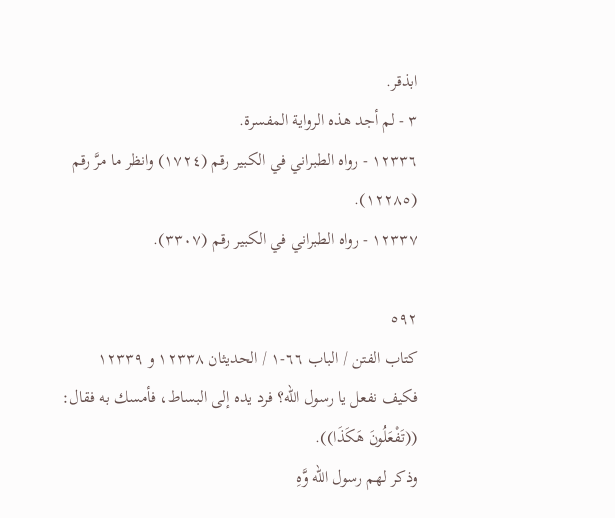ابذقر.
٣ - لم أجد هذه الرواية المفسرة.
١٢٣٣٦ - رواه الطبراني في الكبير رقم (١٧٢٤) وانظر ما مرَّ رقم (١٢٢٨٥).
١٢٣٣٧ - رواه الطبراني في الكبير رقم (٣٣٠٧).

٥٩٢
كتاب الفتن / الباب ٦٦-١ / الحدیثان ١٢٣٣٨ و ١٢٣٣٩
فكيف نفعل يا رسول الله؟ فرد يده إلى البساط، فأمسك به فقال: ((تَفْعَلُونَ هَكَذَا)).
وذكر لهم رسول الله وَّهِ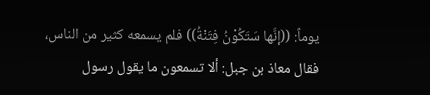يوماً: ((إنَّها سَتَكُوْنُ فِتَنْةُ)) فلم يسمعه كثير من الناس،
فقال معاذ بن جبل: ألا تسمعون ما يقول رسول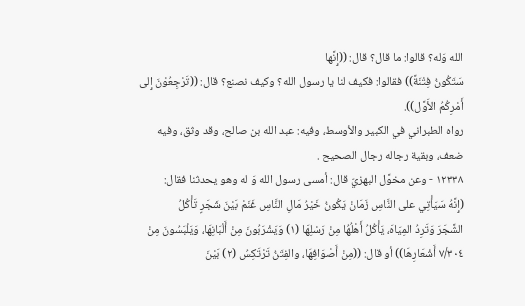الله وَله؟ قالوا: ما قال؟ قال: ((إِنَّها
سَتَكُونُ فِتْنَةً)) فقالوا: فكيف لنا يا رسول الله؟ وكيف نصنع؟ قال: ((تَرْجِعُوْنَ إِلى
أَمْرِكُمُ الأَوَّل)).
رواه الطبراني في الكبير والأوسط، وفيه: عبد الله بن صالح، وقد وثق، وفيه
ضعف، وبقية رجاله رجال الصحيح .
١٢٣٣٨ - وعن مخوَّل البهزيّ قال: أمسى رسول الله وَ له وهو يحدثنا فقال:
(إِنَّهُ سَيَأْتِي على النَّاسِ زَمَانْ يَكُونُ خَيْرُ مَالِ النَّاسِ غَنَمْ بَيْنَ شَجَرٍ تَأْكُلُ
الشَّجَرَ وَتَرِدُ المِيَاهَ، يَأْكُلُ أَهْلُهُا مِنْ رَسْلِهَا (١) وَيَشْرَبُونَ مِنْ أَلْبَانِهَا، وَيَلْبَسُونَ مِنْ
٧/٣٠٤ أَشْعَارِهَا)) أو قال: ((مِنْ أَصْوَافِهَا، والفِتَنُ تَرْتَكِسُ (٢) بَيْنَ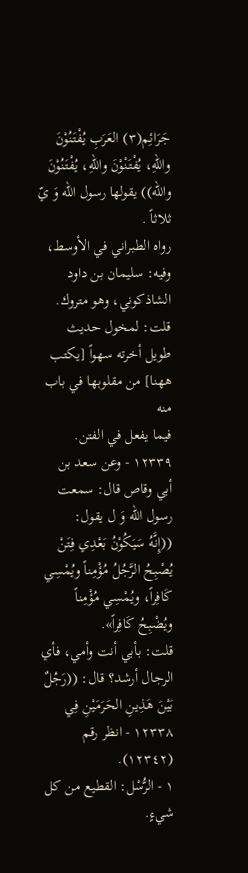جَرَائِم(٣) العَرَبِ يُفْتَنُوْنَ
واللهِ، يُفْتَنْوْنَ واللهِ، يُفْتَنُوْنَ والله)) يقولها رسول الله وَ يّ ثلاثاً .
رواه الطبراني في الأوسط، وفيه: سليمان بن داود الشاذكوني، وهو متروك.
قلت: لمخول حديث طويل أخرته سهواً [يكتب ههنا] من مقلوبها في باب منه
فيما يفعل في الفتن.
١٢٣٣٩ - وعن سعد بن أبي وقاص قال: سمعت رسول الله وَ ل يقول:
((إِنَّهُ سَيَكُوْنُ بَعْدِي فِتَنْ يُصْبِحُ الرَّجُلُ مُؤْمِناً ويُمْسِي كَافِراً، ويُمْسِي مُؤْمِناً
ويُضْبِحُ كَافِراً».
قلت: بأبي أنت وأمي، فأي الرجال أرشد؟ قال: ((رَجُلٌ بَيْنَ هَذِينِ الحَرَمَيْنِ فِي
١٢٣٣٨ - انظر رقم (١٢٣٤٢).
١ - الرُّسْل: القطيع من كل شيءٍ.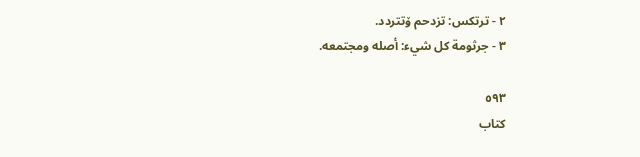٢ - ترتکس: تزدحم ۆتتردد.
٣ - جرثومة كل شيء: أصله ومجتمعه.

٥٩٣
كتاب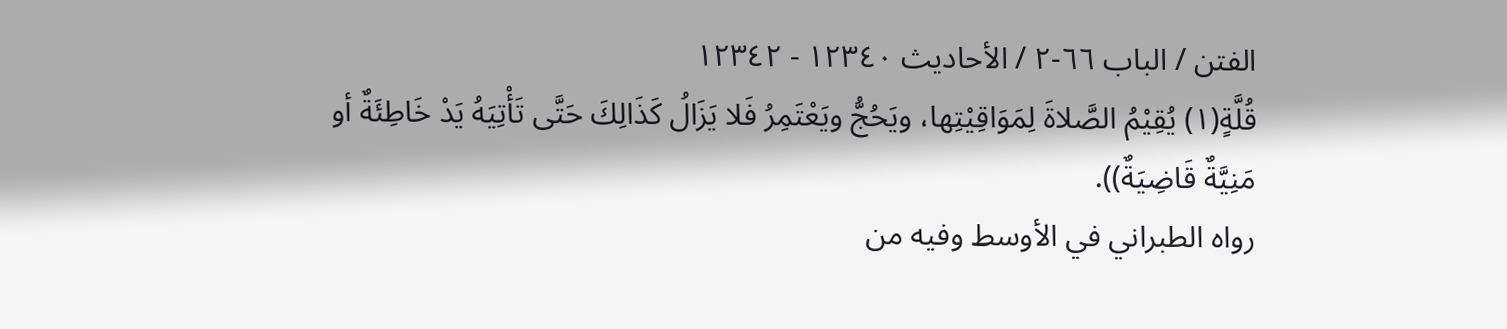الفتن / الباب ٦٦-٢ / الأحاديث ١٢٣٤٠ - ١٢٣٤٢
قُلَّةٍ(١) يُقِيْمُ الصَّلاةَ لِمَوَاقِيْتِها، ويَحُجُّ ويَعْتَمِرُ فَلا يَزَالُ كَذَالِكَ حَتَّى تَأْتِيَهُ يَدْ خَاطِئَةٌ أو
مَنِيَّةٌ قَاضِيَةٌ)).
رواه الطبراني في الأوسط وفيه من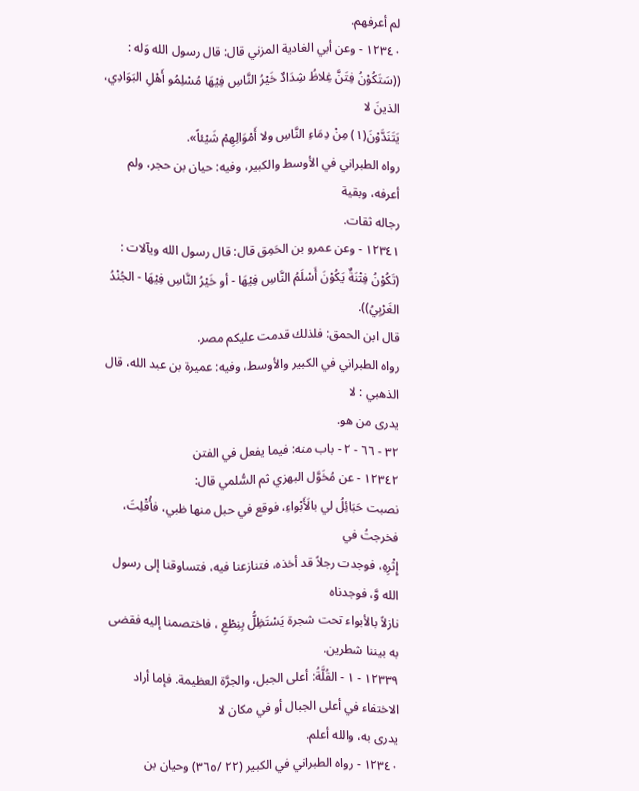لم أعرفهم.
١٢٣٤٠ - وعن أبي الغادية المزني قال: قال رسول الله وَله :
((سَتَكُوْنُ فِتَنَّ غِلاظُ شِدَادٌ خَيْرُ النَّاسِ فِيْهَا مُسْلِمُو أَهْلِ البَوَادِي، الذينَ لا
يَتَنَدَّوْنَ(١) مِنْ دِمَاءِ النَّاسِ ولا أَمْوَالِهِمْ شَيْئاً».
رواه الطبراني في الأوسط والكبير، وفيه: حيان بن حجر، ولم أعرفه، وبقية
رجاله ثقات.
١٢٣٤١ - وعن عمرو بن الحَمِق قال: قال رسول الله ويآلات :
(تَكُوْنُ فِتْنَةٌ يَكُوْنَ أَسْلَمُ النَّاسِ فِيْهَا - أو خَيْرُ النَّاسِ فِيْهَا - الجُنْدُ الغَرْبِيُ)).
قال ابن الحمق: فلذلك قدمت علیکم مصر.
رواه الطبراني في الكبير والأوسط، وفيه: عميرة بن عبد الله، قال الذهبي : لا
یدری من هو.
٣٢ - ٦٦ - ٢ - باب منه: فيما يفعل في الفتن
١٢٣٤٢ - عن مُخَوَّل البهزي ثم السُّلمي قال:
نصبت حَبَائِلُ لي بالَأَبْواءِ، فوقع في حبل منها ظبي، فأُقْلِتَ، فخرجتُ في
إِثْرِهِ، فوجدت رجلاً قد أخذه، فتنازعنا فيه، فتساوقنا إلى رسول الله وَّ، فوجدناه
نازلاً بالأبواء تحت شجرة يَسْتَظِلُّ بِنِطْعِ ، فاختصمنا إليه فقضى به بيننا شطرين.
١٢٣٣٩ - ١ - القُلَّةُ: أعلى الجبل، والجرَّة العظيمة. فإما أراد الاختفاء في أعلى الجبال أو في مكان لا
یدری به، والله أعلم.
١٢٣٤٠ - رواه الطبراني في الكبير (٢٢ /٣٦٥) وحيان بن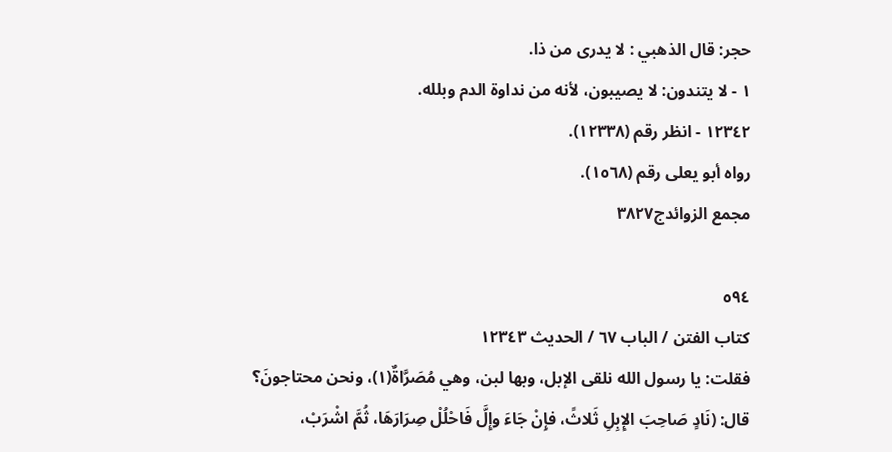حجر: قال الذهبي : لا يدرى من ذا.
١ - لا يتندون: لا يصيبون، لأنه من نداوة الدم وبلله.
١٢٣٤٢ - انظر رقم (١٢٣٣٨).
رواه أبو یعلی رقم (١٥٦٨).
مجمع الزوائدج٣٨٢٧

٥٩٤
كتاب الفتن / الباب ٦٧ / الحديث ١٢٣٤٣
فقلت: يا رسول الله نلقى الإبل، وبها لبن، وهي مُصَرَّاةٌ(١)، ونحن محتاجونَ؟
قال: (نَادٍ صَاحِبَ الإِبِلِ ثَلاثً، فإِنْ جَاءَ وإِلَّ فَاحْلُلْ صِرَارَهَا، ثُمَّ اشْرَبْ،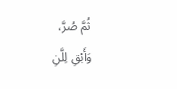ثُمَّ صُرَّ،
وَأَبْقِ لِلَّنِ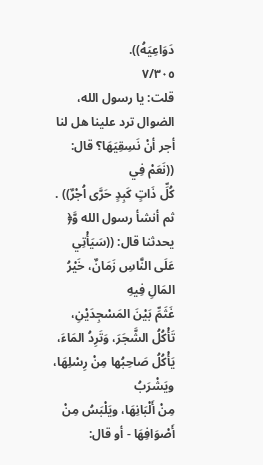دَوَاعِيَهُ)).
٧/٣٠٥
قلت: يا رسول الله، الضوال ترد علينا هل لنا أجر أنْ نَسِقِيَهَا؟ قال: ((نَعَمْ فِي
كُلِّ ذَاتٍ كَبِدٍ حَرَّی اُجْرٌ)) .
ثم أنشأ رسول الله وَّ﴿ يحدثنا قال: ((سَيَأْتِي عَلَى النَّاسِ زَمَانٌ، خَيْرُ المَالِ فِیهِ
غَثَمِّ بَيْنَ المَسْجِدَيْنِ، تَأْكُلُ الشَّجَرَ، وَتَرِدُ المَاءَ، يَأْكُلُ صَاحِبُها مِنْ رِسْلِهَا، ويَشْرَبُ
مِنْ أَلْبَانِهَا، ويَلْبَسُ مِنْ أَصْوَافِهَا - أو قال: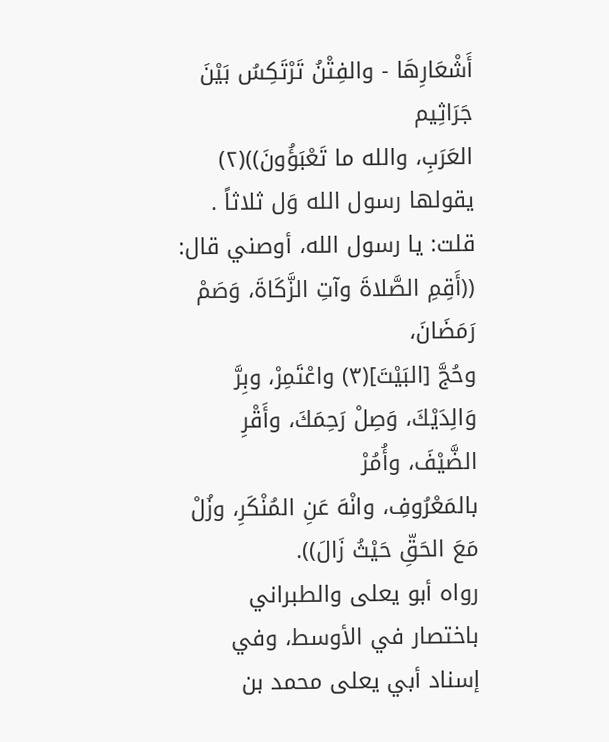أَشْعَارِهَا - والفِتْنُ تَرْتَكِسُ بَيْنَ جَرَاثِيم
العَرَبِ، والله ما تَعْبَؤُونَ))(٢) يقولها رسول الله وَل ثلاثاً .
قلت: يا رسول الله، أوصني قال: ((أَقِمِ الصَّلاةَ وآتِ الزَّكَاةَ، وَصَمْ رَمَضَانَ،
وحُجَّ [البَيْتَ](٣) واعْتَمِرْ، وبِرَّ وَالِدَيْكَ، وَصِلْ رَحِمَكَ، وأَقْرِ الضَّيْفَ، وأُمُرْ
بالمَعْرُوفِ، وانْهَ عَنِ المُنْكَرِ، وزُلْ مَعَ الحَقِّ حَيْثُ زَالَ)).
رواه أبو يعلى والطبراني باختصار في الأوسط، وفي إسناد أبي يعلى محمد بن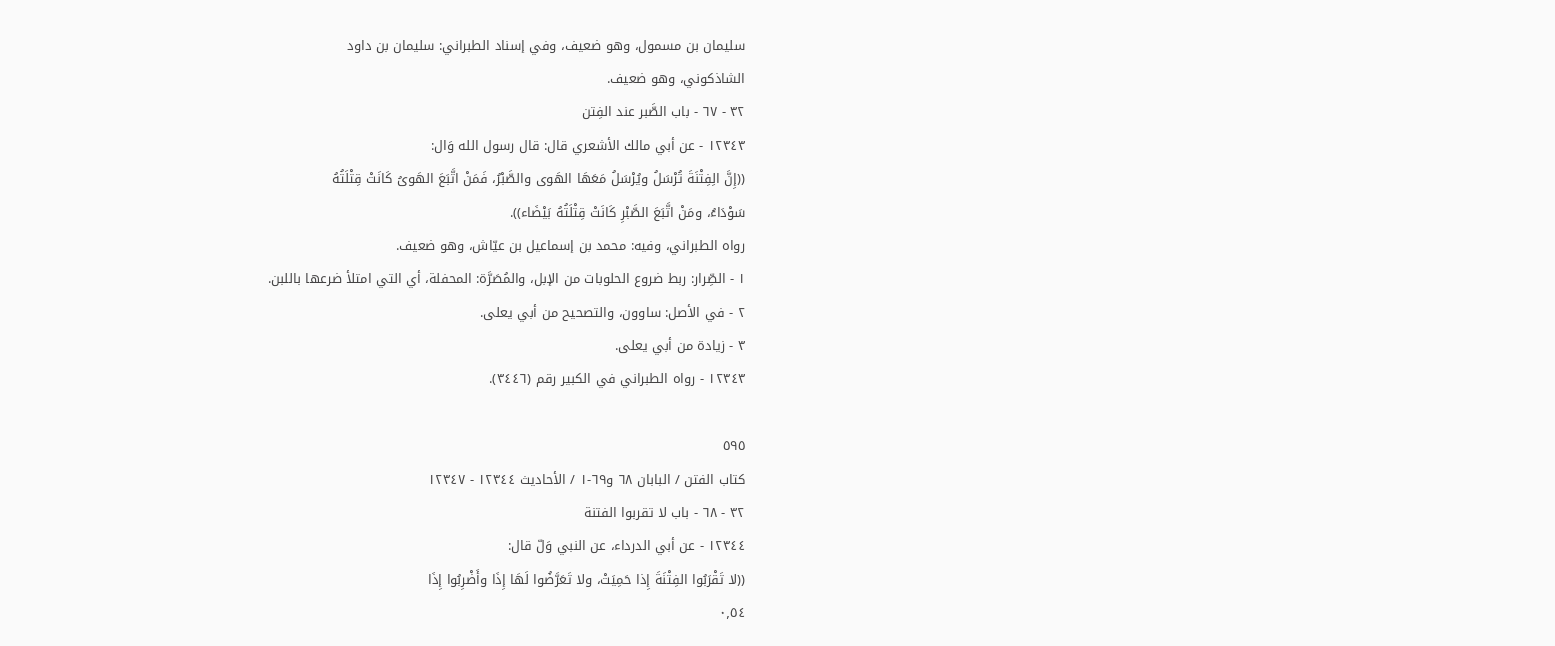سليمان بن مسمول، وهو ضعيف، وفي إسناد الطبراني: سليمان بن داود
الشاذكوني، وهو ضعيف.
٣٢ - ٦٧ - باب الصَّبر عند الفِتن
١٢٣٤٣ - عن أبي مالك الأشعري قال: قال رسول الله وَال:
((إِنَّ الِفِتْنَةَ تُرْسَلُ ويُرْسَلُ مَعَهَا الهَوى والصَّبْرُ، فَمَنْ اتَّبَعَ الهَوىُ كَانَتْ قِتْلَتُهُ
سَوْدَاءُ، ومَنْ اتَّبَعَ الصَّبْرِ كَانَتْ قِتْلَتُهُ بَيْضَاء)).
رواه الطبراني، وفيه: محمد بن إسماعيل بن عيّاش، وهو ضعيف.
١ - الصِّرار: ربط ضروع الحلوبات من الإبل، والمُصَرَّة: المحفلة، أي التي امتلأ ضرعها باللبن.
٢ - في الأصل: ساوون، والتصحيح من أبي يعلى.
٣ - زيادة من أبي يعلى.
١٢٣٤٣ - رواه الطبراني في الكبير رقم (٣٤٤٦).

٥٩٥
كتاب الفتن / البابان ٦٨ و٦٩-١ / الأحاديث ١٢٣٤٤ - ١٢٣٤٧
٣٢ - ٦٨ - باب لا تقربوا الفتنة
١٢٣٤٤ - عن أبي الدرداء، عن النبي وَلّ قال:
((لا تَقْرَبُوا الفِتْنَةَ إِذا حَمِيَتْ، ولا تَعَرَّضُوا لَهَا إِذَا وأَضْرِبُوا إِذَا
٠٫٥٤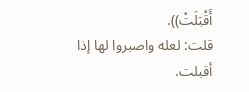أَقْبَلَتْ)).
قلت: لعله واصبروا لها إذا أقبلت.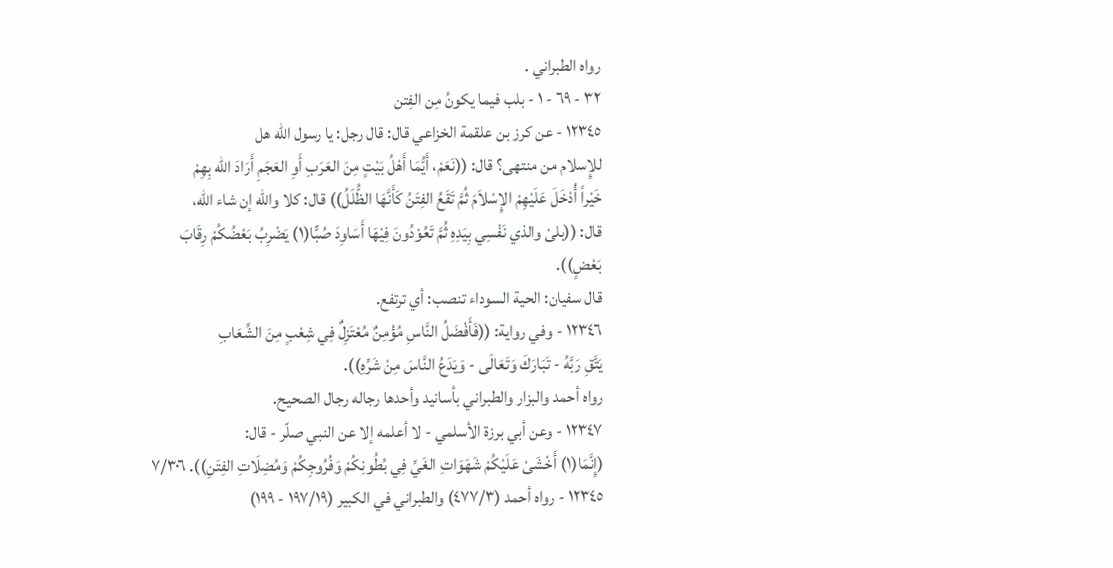رواه الطبراني .
٣٢ - ٦٩ - ١ - بلب فيما يكونُ مِن الفِتن
١٢٣٤٥ - عن كرز بن علقمة الخزاعي قال: قال رجل: يا رسول الله هل
للإِسلام من منتهى؟ قال: ((نَعَمْ، أَيُّمَا أَهْلُ بَيْتٍ مِنَ العَرَبِ أَوِ العَجَمِ أَرَادَ الله بِهِمْ
خَيْراً أُدْخَلَ عَلَيْهِمْ الإِسْلاَمَ ثُمَّ تَقَعُ الفِتَنُ كَأَنَّهَا الظُّلَلُ)) قال: كلا والله إن شاء الله،
قال: ((بلىْ والذي نَفْسِي بِيَدِهِ ثُمَّ تَعُوْدُونَ فِيْهَا أَسَاوِدَ صُبًّا(١) يَضْرِبُ بَعْضُكُمْ رِقَابَ
بَعْضٍ)).
قال سفيان: الحية السوداء تنصب: أي ترتفع.
١٢٣٤٦ - وفي رواية: ((فَأَفْضَلُ النَّاسِ مُؤْمِنٌ مُعْتَزِلٌ فِي شِعْبٍ مِنَ الشِّعَابِ
يَتَّقِ رَبَّهُ - تَبَارَكَ وَتَعَالَى - وَيَدَعُ النَّاسَ مِنْ شَرِّهِ)).
رواه أحمد والبزار والطبراني بأسانيد وأحدها رجاله رجال الصحيح.
١٢٣٤٧ - وعن أبي برزة الأسلمي - لا أعلمه إلا عن النبي صلّر - قال:
(إِنَّمَا(١) أَخْشَىْ عَلَيْكُمْ شَهَوَاتِ الغَيِّ فِي بُطُونِكُمْ وَفُرُوجِكُمْ وَمُضِلَاتِ الفِتَنِ)). ٧/٣٠٦
١٢٣٤٥ - رواه أحمد (٤٧٧/٣) والطبراني في الكبير (١٩٧/١٩ - ١٩٩)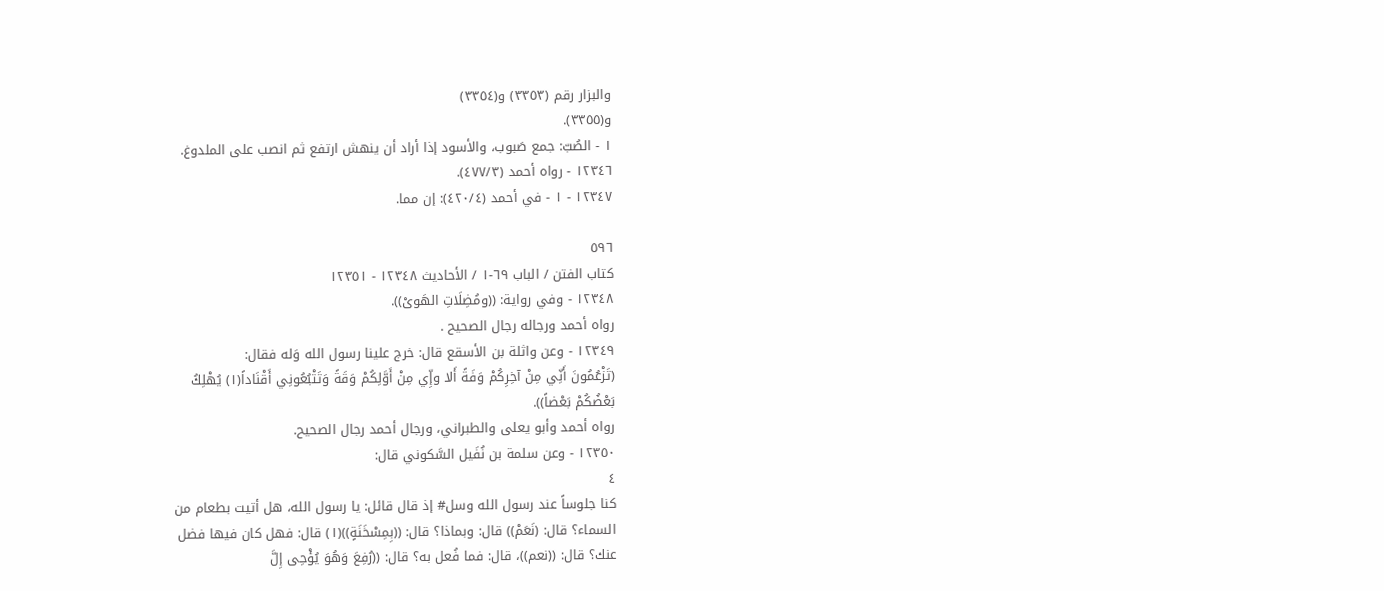والبزار رقم (٣٣٥٣) و(٣٣٥٤)
و(٣٣٥٥).
١ - الصُبّ: جمع صَبوب، والأسود إذا أراد أن ينهش ارتفع ثم انصب على الملدوغ.
١٢٣٤٦ - رواه أحمد (٤٧٧/٣).
١٢٣٤٧ - ١ - في أحمد (٤٢٠/٤): إن مما.

٥٩٦
كتاب الفتن / الباب ٦٩-١ / الأحاديث ١٢٣٤٨ - ١٢٣٥١
١٢٣٤٨ - وفي رواية: ((ومُضِلَاتِ الهَوىْ)).
رواه أحمد ورجاله رجال الصحيح .
١٢٣٤٩ - وعن واثلة بن الأسقع قال: خرج علينا رسول الله وَله فقال:
(تَزْعُمُونَ أَنِّي مِنْ آخِرِكُمْ وَفَةً أَلا وإِّي مِنْ أَوَّلِكُمْ وَقَةً وَتَتْبُعُونِي أَقْنَاداً(١) يُهْلِكُ
بَعْضُكُمْ بَعْضاً)).
رواه أحمد وأبو يعلى والطبراني، ورجال أحمد رجال الصحيح.
١٢٣٥٠ - وعن سلمة بن نُفَيل السَّكوني قال:
٤
كنا جلوساً عند رسول الله وسل# إذ قال قائل: يا رسول الله، هل أتيت بطعام من
السماء؟ قال: (نَعَمْ)) قال: وبماذا؟ قال: ((بِمِسْخَنَةٍ))(١) قال: فهل كان فيها فضل
عنك؟ قال: ((نعم))، قال: فما فُعل به؟ قال: ((رُفِعَ وَهُوَ يُؤْحِى إِلَّ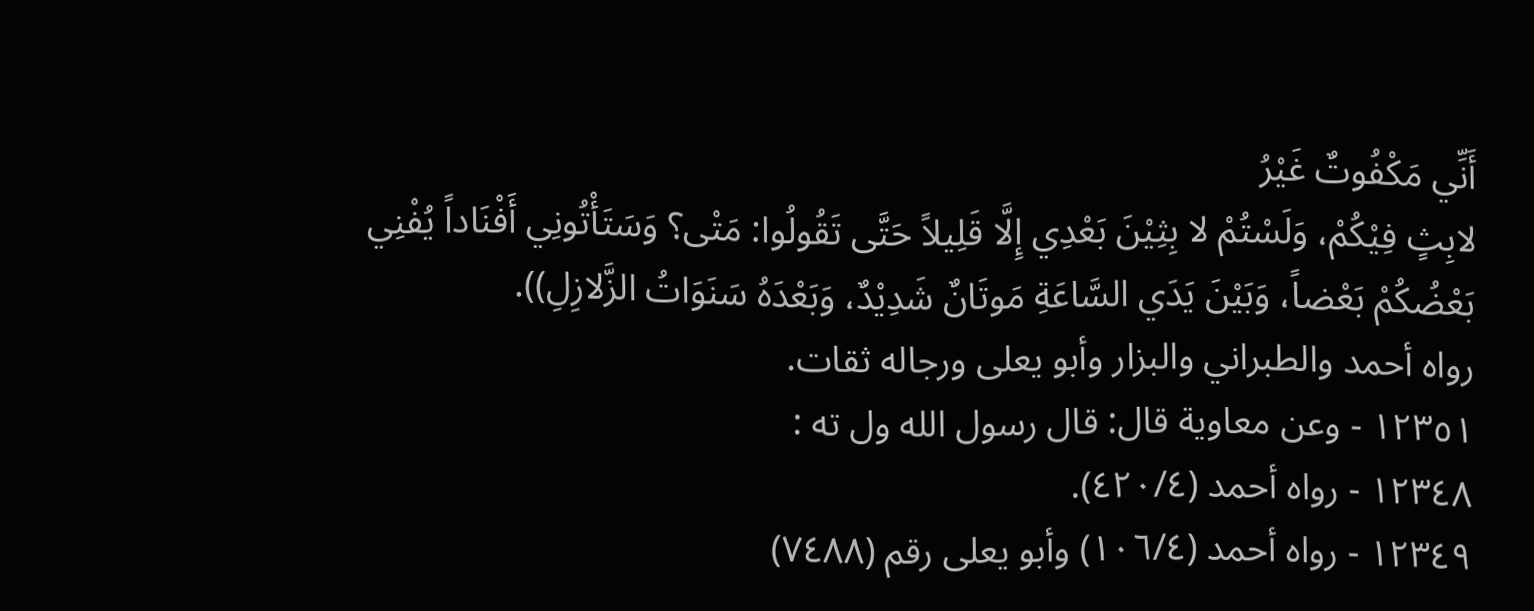أَنِّي مَكْفُوتٌ غَيْرُ
لابِثٍ فِيْكُمْ، وَلَسْتُمْ لا بِثِيْنَ بَعْدِي إِلَّا قَلِيلاً حَتَّى تَقُولُوا: مَتْى؟ وَسَتَأْتُونِي أَفْنَاداً يُفْنِي
بَعْضُكُمْ بَعْضاً، وَبَيْنَ يَدَي السَّاعَةِ مَوتَانٌ شَدِيْدٌ، وَبَعْدَهُ سَنَوَاتُ الزَّلازِلِ)).
رواه أحمد والطبراني والبزار وأبو يعلى ورجاله ثقات.
١٢٣٥١ - وعن معاوية قال: قال رسول الله ول ته :
١٢٣٤٨ - رواه أحمد (٤٢٠/٤).
١٢٣٤٩ - رواه أحمد (١٠٦/٤) وأبو يعلى رقم (٧٤٨٨)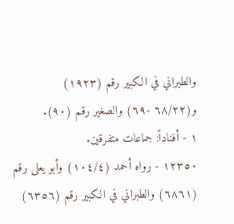والطبراني في الكبير رقم (١٩٢٣)
و(٦٨/٢٢ -٦٩) والصغير رقم (٩٠).
١ - أفناداً: جماعات متفرقین.
١٢٣٥٠ - رواه أحمد (١٠٤/٤) وأبو يعلى رقم (٦٨٦١) والطبراني في الكبير رقم (٦٣٥٦)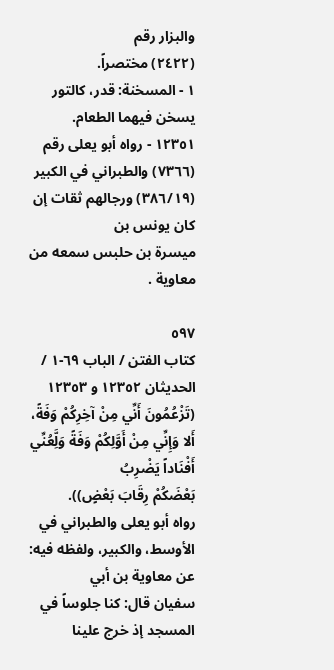والبزار رقم
(٢٤٢٢) مختصراً.
١ - المسخنة: قدر، كالتور يسخن فيهما الطعام.
١٢٣٥١ - رواه أبو يعلى رقم (٧٣٦٦) والطبراني في الكبير (٣٨٦/١٩) ورجالهم ثقات إن كان يونس بن
ميسرة بن حلبس سمعه من معاوية .

٥٩٧
كتاب الفتن / الباب ٦٩-١ / الحديثان ١٢٣٥٢ و ١٢٣٥٣
(تَزْعُمُونَ أَنِّي مِنْ آخِرِكُمْ وَفَةً، أَلا وَإِنِّي مِنْ أَوَّلِكُمْ وَفَةً وَلَِّعُنِّي أَفْنَاداً يَضْرِبُ
بَعْضَكُمْ رِقَابَ بَعْضٍ)).
رواه أبو يعلى والطبراني في الأوسط، والكبير، ولفظه فيه: عن معاوية بن أبي
سفيان قال: كنا جلوساً في المسجد إذ خرج علينا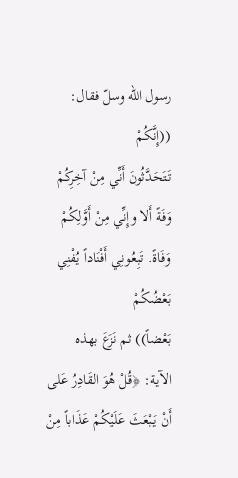رسول الله وسلّ فقال: ((إِنَّكُمْ
تَتَحَدَّثُونَ أَنِّي مِنْ آخِرِكُمْ وَفَةً أَلا وإِنِّي مِنْ أَوَّلِكُمْ وَفَاةً. تَبِعُونِي أَفْنَاداً يُفْنِي بَعْضُكُمْ
بَعْضاً)) ثم نَزَعَ بهذه الآية: ﴿قُلْ هُوَ القَادِرُ عَلى أَنْ يَبْعَثَ عَلَيْكُمْ عَذَاباً مِنْ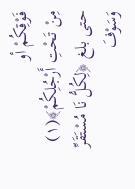فَوْقِكُمْ أو
مِنْ تَحْتِ أَرْجُلِكُمْ﴾(١) حتى بلغ ﴿لِكُلُّ نَا مُسْتَقَرِّ وَسَوْفَ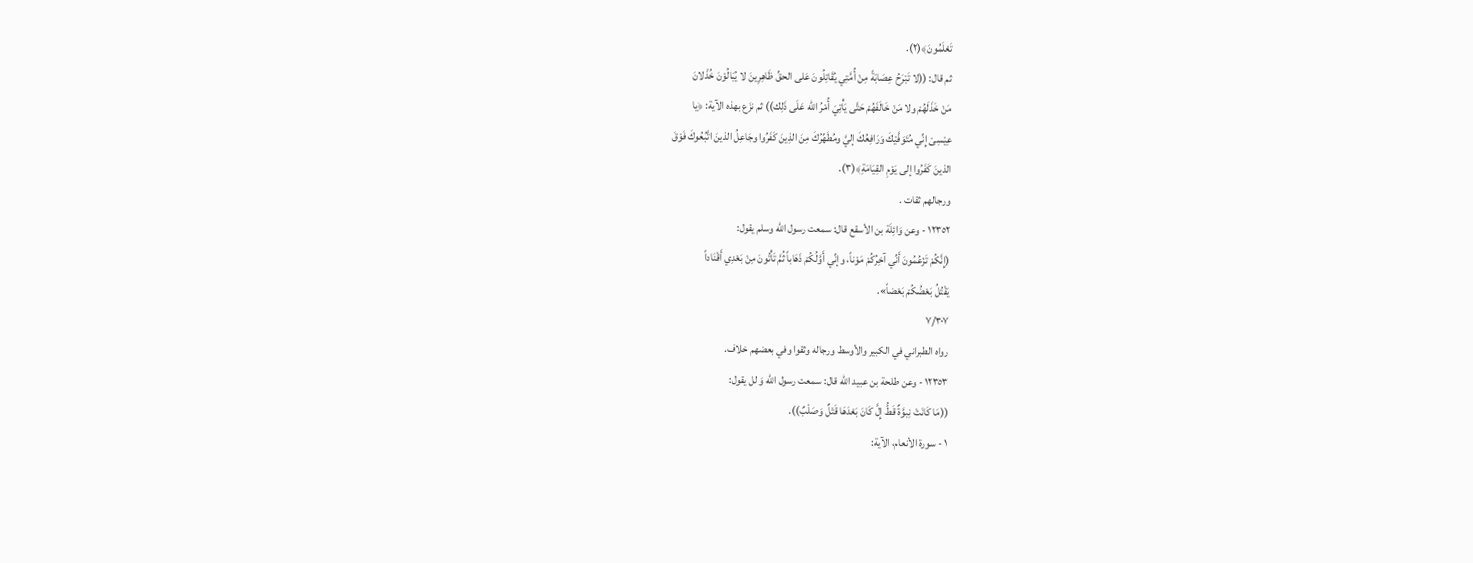تَعْلَمُونَ﴾(٢).
ثم قال: ((لا تَبْرَحُ عِصَابَةً مِنْ أُمَّتِي يُقَاتِلُونَ عَلى الحقِّ ظَاهِرِينَ لا يُبَالُوْنَ خُذْلانَ
مَنْ خَذَلَهُمْ ولا مَنْ خَالَفَهُمْ حَتَّى يَأْتِيَ أُمْرُ الله عَلَى ذَلِك)) ثم نزَع بهذه الآية: ﴿يا
عِيْسِىْ إِنِّي مُتَوَفَّيْكَ وَرَافِعُكَ إليَّ ومُطَهِّرُكَ مِنَ الذِينَ كَفَرُوا وجَاعِلُ الذينَ اتَّبُعُوكَ فَوْقَ
الذينَ كَفَرُوا إلى يَوْمِ القِيَامَةِ﴾(٣).
ورجالهم ثقات .
١٢٣٥٢ - وعن وَائِلَة بن الأسقع قال: سمعت رسول الله وسلم يقول:
(إِنَّكُمْ تَزْعُمُونَ أَنِّي آخِرُكُمْ مَوْناً، وإنِّي أَوَّلُكُمْ ذَهَاباً ثُمَّ تَأْتُونَ مِنْ بَعْدِي أَقْنَاداً
يَقْتُلُ بَعْضُكُمْ بَعْضاً».
٧/٣٠٧
رواه الطبراني في الكبير والأوسط ورجاله وثقوا وفي بعضهم خلاف.
١٢٣٥٣ - وعن طلحة بن عبيد الله قال: سمعت رسول الله وَ لل يقول:
((مَا كَانَتْ نِبوَّةٌ قَطُّ إِلَّ كَانَ بَعْدَهَا قَتْلٌ وَصَلْبٌ)).
١ - سورة الأنعام، الآية: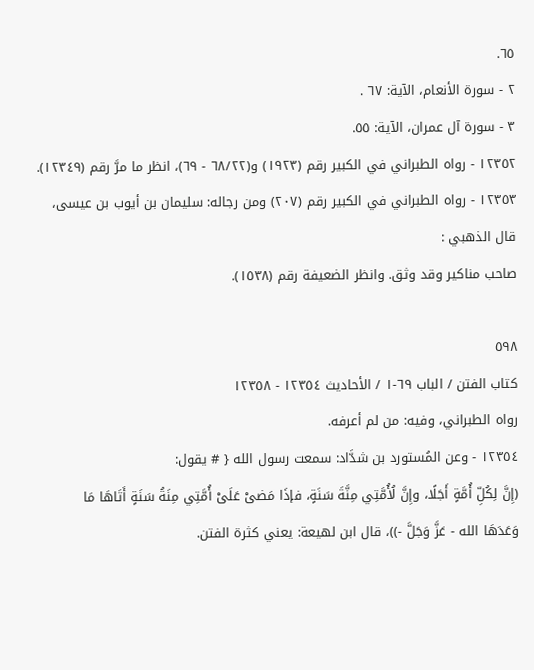٦٥.
٢ - سورة الأنعام، الآية: ٦٧ .
٣ - سورة آل عمران، الآية: ٥٥.
١٢٣٥٢ - رواه الطبراني في الكبير رقم (١٩٢٣) و(٦٨/٢٢ - ٦٩)، انظر ما مرَّ رقم (١٢٣٤٩).
١٢٣٥٣ - رواه الطبراني في الكبير رقم (٢٠٧) ومن رجاله: سليمان بن أيوب بن عيسى، قال الذهبي :
صاحب مناكير وقد وثق. وانظر الضعيفة رقم (١٥٣٨).

٥٩٨
كتاب الفتن / الباب ٦٩-١ / الأحاديث ١٢٣٥٤ - ١٢٣٥٨
رواه الطبراني، وفيه: من لم أعرفه.
١٢٣٥٤ - وعن المُستورد بن شدَّاد: سمعت رسول الله { # يقول:
(إِنَّ لِكُلِّ أُمَّةٍ أَجَلًا، وإِنَّ لُأُمَّتِي مِنَّةَ سَنَةٍ، فإذَا مَضىْ عَلَىْ أُمَّتِي مِنَةُ سَنَةٍ أَتَاهَا مَا
وَعَدَهَا الله - عَزَّ وَجَلَّ -))، قال ابن لهيعة: يعني كثرة الفتن.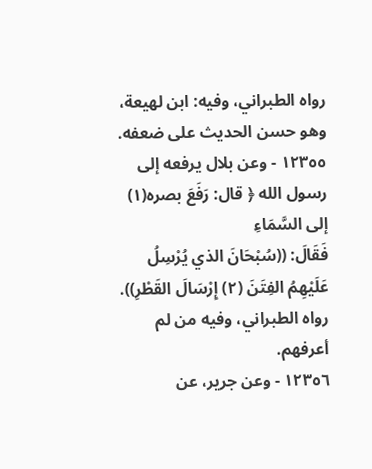رواه الطبراني، وفيه: ابن لهيعة، وهو حسن الحديث على ضعفه.
١٢٣٥٥ - وعن بلال يرفعه إلى رسول الله ﴿ قال: رَفَعَ بصره(١) إلى السَّمَاءِ
فَقَالَ: ((سُبْحَانَ الذي يُرْسِلُ عَلَيْهِمُ الفِتَنَ (٢) إِرْسَالَ القَطْرِ)).
رواه الطبراني، وفيه من لم أعرفهم.
١٢٣٥٦ - وعن جرير، عن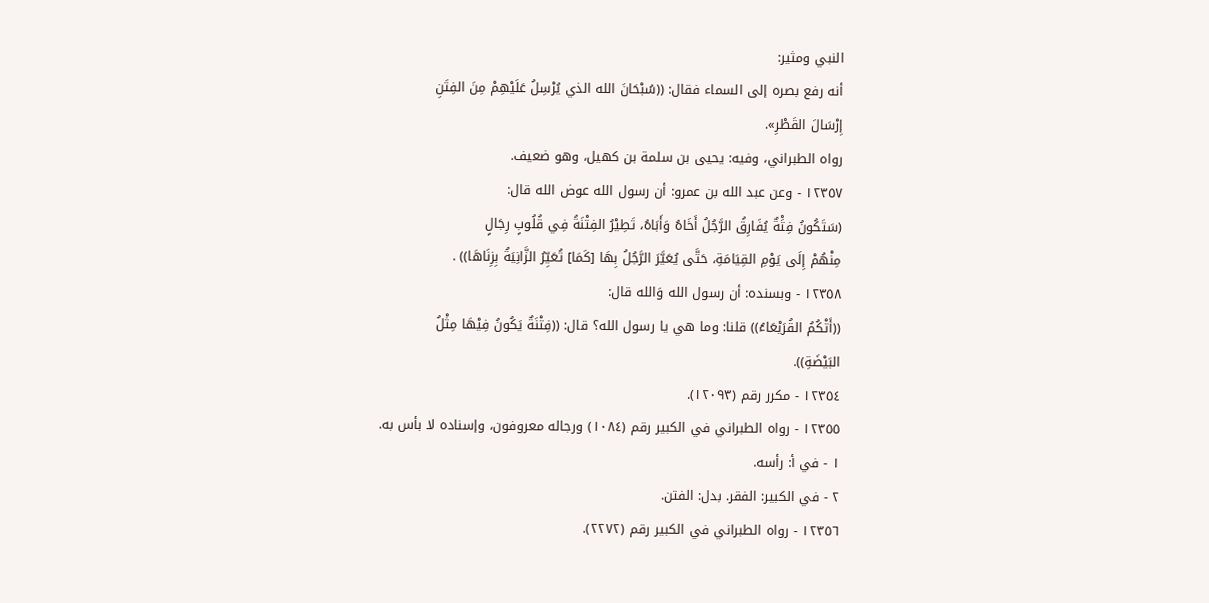النبي ومثير:
أنه رفع بصره إلى السماء فقال: ((سُبْحَانَ الله الذي يُرْسِلُ عَلَيْهِمْ مِنَ الفِتَنِ
إِرْسَالَ القَطْرِ».
رواه الطبراني، وفيه: يحيى بن سلمة بن كهيل، وهو ضعيف.
١٢٣٥٧ - وعن عبد الله بن عمرو: أن رسول الله عوض الله قال:
(سَتَكُونُ فِتَْةٌ يُفَارِقُ الرَّجُلُ أَخَاهُ وَأَبَاهُ، تَطِيْرُ الفِتْنَةُ فِي قُلُوبٍ رِجَالٍ
مِنْهُمْ إِلَى يَوْمِ القِيَامَةِ، حَتَّى يُعَيَّرَ الرَّجُلُ بِهَا [كَمَا] تُعَيِّرُ الزَّانِيَةُ بِزِنَاهَا)) .
١٢٣٥٨ - وبسنده: أن رسول الله وَالله قال:
((أَتْكُمُ القُرَيْعَاءُ)) قلنا: وما هي يا رسول الله؟ قال: ((فِتْنَةٌ يَكُونُ فِيْهَا مِثْلُ
البَيْضَةِ)).
١٢٣٥٤ - مكرر رقم (١٢٠٩٣).
١٢٣٥٥ - رواه الطبراني في الکبیر رقم (١٠٨٤) ورجاله معروفون، وإسناده لا بأس به.
١ - في أ: رأسه.
٢ - في الكبير: الفقر. بدل: الفتن.
١٢٣٥٦ - رواه الطبراني في الكبير رقم (٢٢٧٢).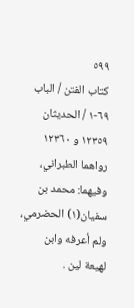٥٩٩
كتاب الفتن / الباب ٦٩-١ / الحديثان ١٢٣٥٩ و ١٢٣٦٠
رواهما الطبراني، وفيهما: محمد بن سفيان(١) الحضرمي، ولم أعرفه وابن
لهيعة لين .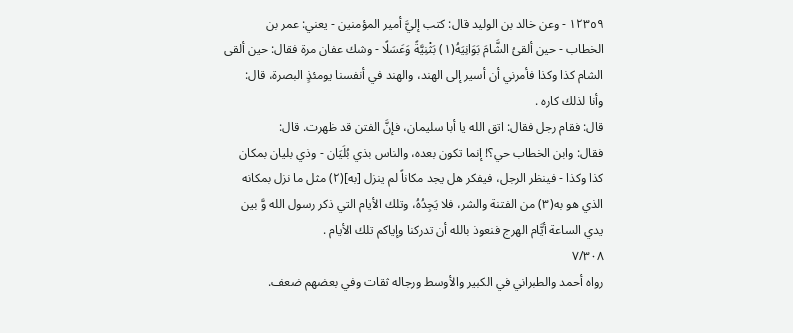١٢٣٥٩ - وعن خالد بن الوليد قال: كتب إليَّ أمير المؤمنين - يعني: عمر بن
الخطاب - حين ألقىُ الشَّامَ بَوَانِيَهُ(١) بَثْنِيَّةً وَعَسَلًا - وشك عفان مرة فقال: حين ألقى
الشام كذا وكذا فأمرني أن أسير إلى الهند، والهند في أنفسنا يومئذٍ البصرة، قال:
وأنا لذلك کاره .
قال: فقام رجل فقال: اتق الله يا أبا سليمان، فإنَّ الفتن قد ظهرت. قال:
فقال: وابن الخطاب حي؟! إنما تكون بعده، والناس بذي بُلَيَان - وذي بليان بمكان
كذا وكذا - فينظر الرجل، فيفكر هل يجد مكاناً لم ينزل [به](٢) مثل ما نزل بمكانه
الذي هو به(٣) من الفتنة والشر، فلا يَجِدُهُ، وتلك الأيام التي ذكر رسول الله وَّ بين
يدي الساعة أيَّام الهرج فنعوذ بالله أن تدركنا وإياكم تلك الأيام .
٧/٣٠٨
رواه أحمد والطبراني في الكبير والأوسط ورجاله ثقات وفي بعضهم ضعف.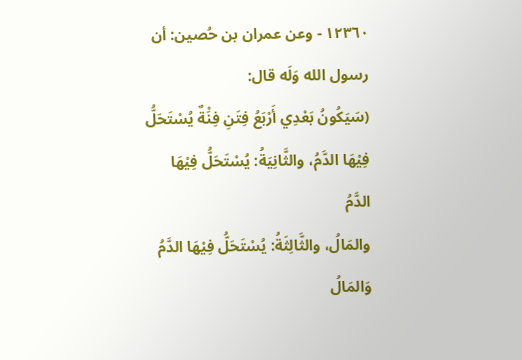١٢٣٦٠ - وعن عمران بن حُصين: أن رسول الله وَلَه قال:
(سَيَكُونُ بَعْدِي أَرْبَعُ فِتَنِ فِنَْةٌ يُسْتَحَلُّ فِيْهَا الدَّمُ، والثَّانِيَةُ: يُسْتَحَلُّ فِيْهَا الدَّمُ
والمَالُ، والثَّالِثَةُ: يُسْتَحَلُّ فِيْهَا الدَّمُ وَالمَالُ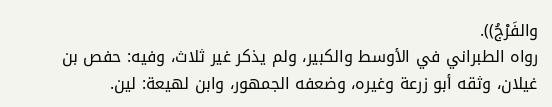والفَرْجُ)).
رواه الطبراني في الأوسط والكبير، ولم يذكر غير ثلاث، وفيه: حفص بن
غيلان، وثقه أبو زرعة وغيره، وضعفه الجمهور، وابن لهيعة: لين.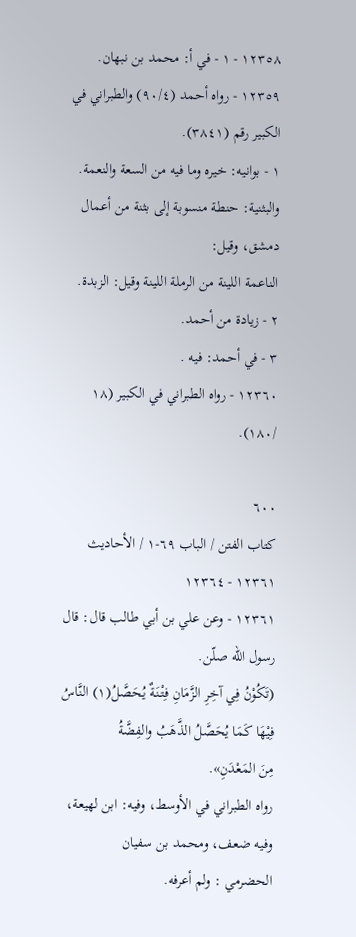١٢٣٥٨ - ١ - في أ: محمد بن نبهان.
١٢٣٥٩ - رواه أحمد (٩٠/٤) والطبراني في الكبير رقم (٣٨٤١).
١ - بوانيه: خيره وما فيه من السعة والنعمة. والبثنية: حنطة منسوبة إلى بثنة من أعمال دمشق، وقيل:
الناعمة اللينة من الرملة اللينة وقيل: الزبدة.
٢ - زيادة من أحمد.
٣ - في أحمد: فيه .
١٢٣٦٠ - رواه الطبراني في الكبير (١٨ /١٨٠).

٦٠٠
كتاب الفتن / الباب ٦٩-١ / الأحاديث ١٢٣٦١ - ١٢٣٦٤
١٢٣٦١ - وعن علي بن أبي طالب قال: قال رسول الله صلّن.
(تَكُوْنُ فِي آخِرِ الزَّمَانِ فِتْنَةٌ يُحَصَّلُ(١) النَّاسُ فِيْهَا كَمَا يُحَصَّلُ الذَّهَبُ والفِضَّةُ
مِنَ المَعْدَنِ».
رواه الطبراني في الأوسط، وفيه: ابن لهيعة، وفيه ضعف، ومحمد بن سفيان
الحضرمي : ولم أعرفه.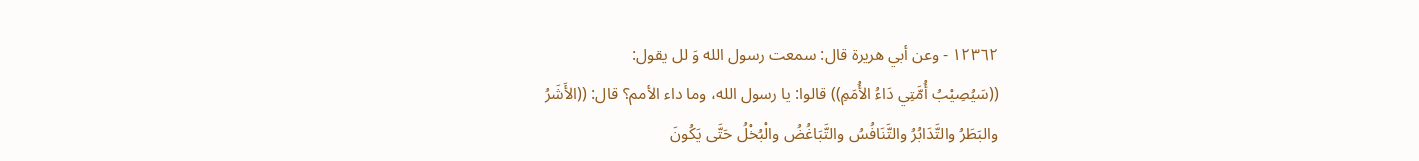١٢٣٦٢ - وعن أبي هريرة قال: سمعت رسول الله وَ لل يقول:
((سَيُصِيْبُ أُمَّتِي دَاءُ الأُمَمِ)) قالوا: يا رسول الله، وما داء الأمم؟ قال: ((الأَشَرُ
والبَطَرُ والتَّدَابُرُ والتَّنَافُسُ والتَّبَاغُضُ والْبُخْلُ حَتَّى يَكُونَ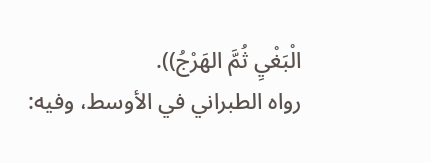الْبَغْيِ ثُمَّ الهَرْجُ)).
رواه الطبراني في الأوسط، وفيه: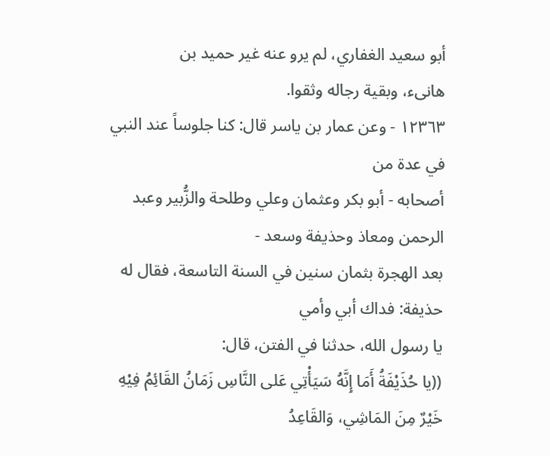أبو سعيد الغفاري، لم يرو عنه غير حميد بن
هانیء، وبقية رجاله وثقوا.
١٢٣٦٣ - وعن عمار بن ياسر قال: كنا جلوساً عند النبي في عدة من
أصحابه - أبو بكر وعثمان وعلي وطلحة والزُّبير وعبد الرحمن ومعاذ وحذيفة وسعد -
بعد الهجرة بثمان سنين في السنة التاسعة، فقال له حذيفة: فداك أبي وأمي
يا رسول الله، حدثنا في الفتن، قال:
((يا حُذَيْفَةُ أَمَا إِنَّهُ سَيَأْتِي عَلى النَّاسِ زَمَانُ القَائِمُ فِيْهِ خَيْرٌ مِنَ المَاشِي، وَالقَاعِدُ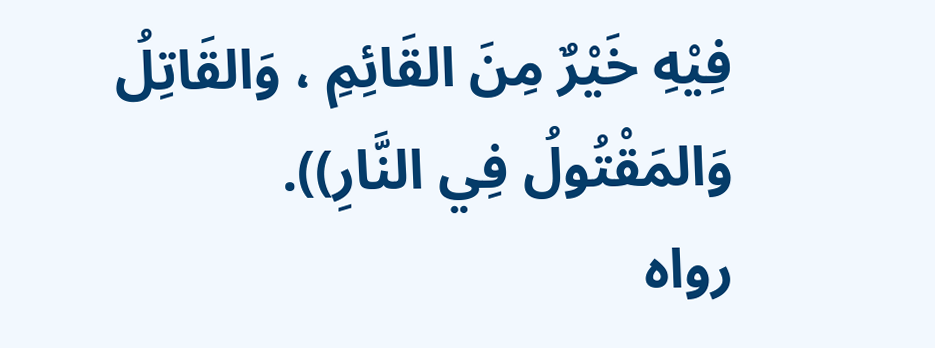فِيْهِ خَيْرٌ مِنَ القَائِمِ ، وَالقَاتِلُ وَالمَقْتُولُ فِي النَّارِ)).
رواه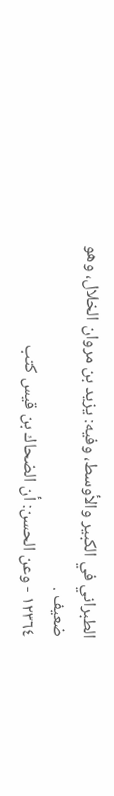الطبراني في الكبير والأوسط، وفيه: يزيد بن مروان الخلال، وهو
ضعيف .
١٢٣٦٤ - وعن الحسن: أن الضحاك بن قيس كتب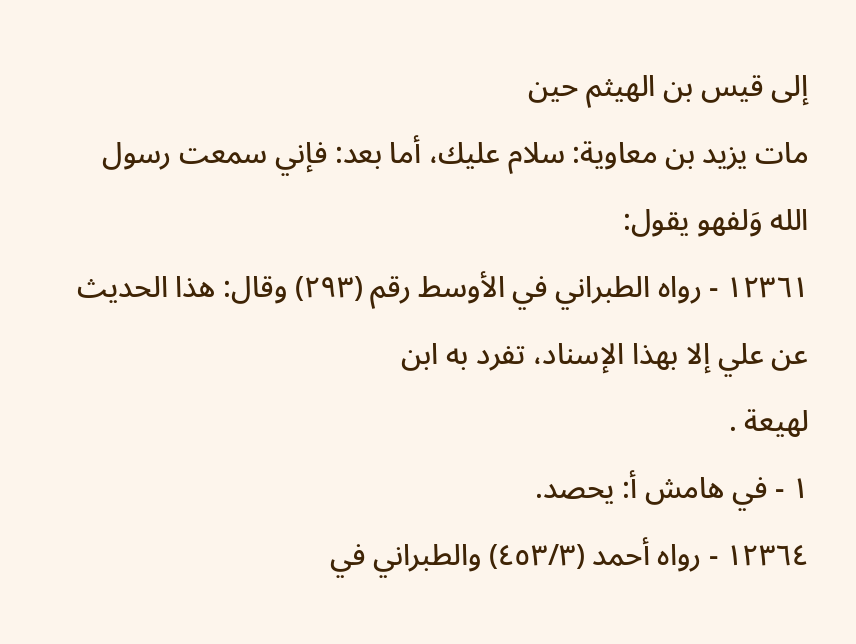إلى قيس بن الهيثم حين
مات يزيد بن معاوية: سلام عليك، أما بعد: فإني سمعت رسول الله وَلفهو يقول:
١٢٣٦١ - رواه الطبراني في الأوسط رقم (٢٩٣) وقال: هذا الحديث عن علي إلا بهذا الإسناد، تفرد به ابن
لهيعة .
١ - في هامش أ: يحصد.
١٢٣٦٤ - رواه أحمد (٤٥٣/٣) والطبراني في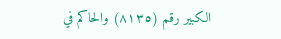الكبير رقم (٨١٣٥) والحاكم في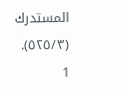المستدرك (٥٢٥/٣).
1